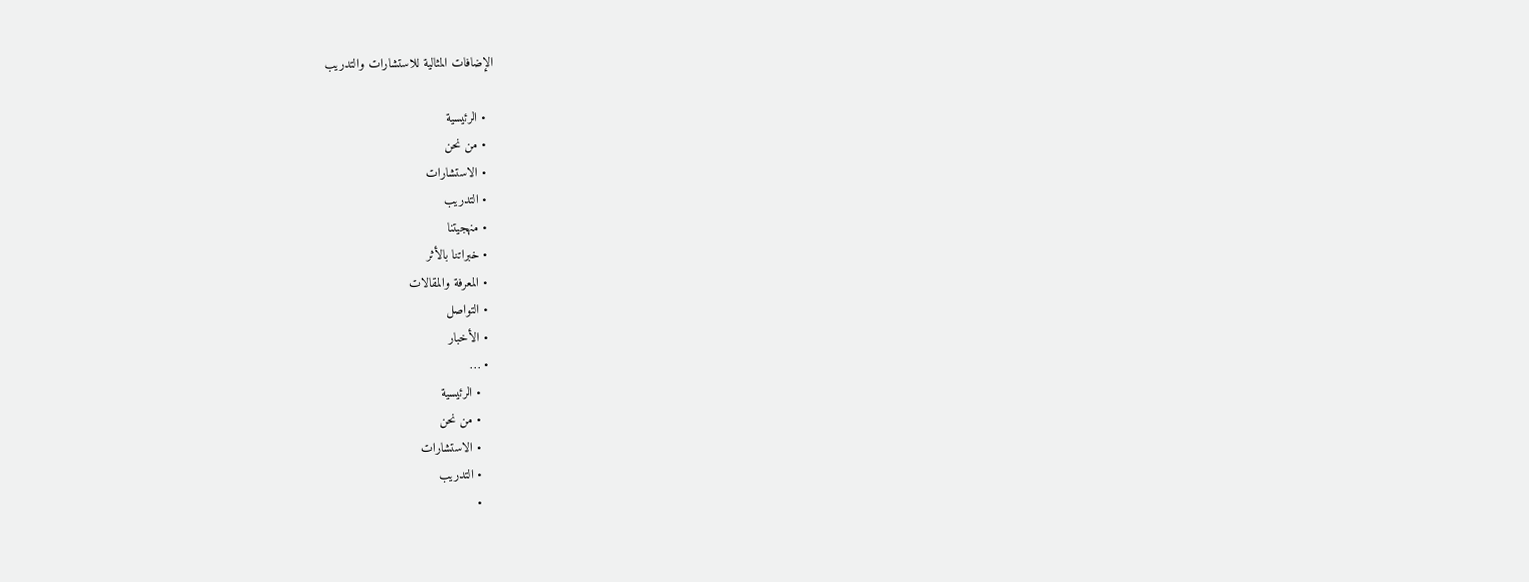الإضافات المثالية للاستشارات والتدريب

  • الرئيسية
  • من نحن
  • الاستشارات
  • التدريب
  • منهجيتنا
  • خبراتنا بالأثر
  • المعرفة والمقالات
  • التواصل
  • الأخبار
  • …
    • الرئيسية
    • من نحن
    • الاستشارات
    • التدريب
    •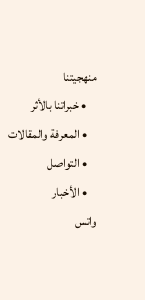منهجيتنا
    • خبراتنا بالأثر
    • المعرفة والمقالات
    • التواصل
    • الأخبار
واتس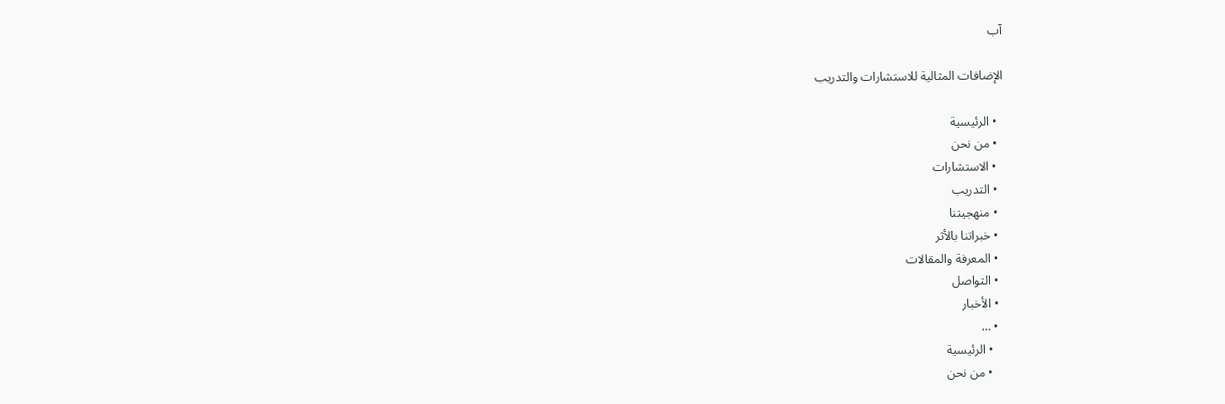آب

الإضافات المثالية للاستشارات والتدريب

  • الرئيسية
  • من نحن
  • الاستشارات
  • التدريب
  • منهجيتنا
  • خبراتنا بالأثر
  • المعرفة والمقالات
  • التواصل
  • الأخبار
  • …
    • الرئيسية
    • من نحن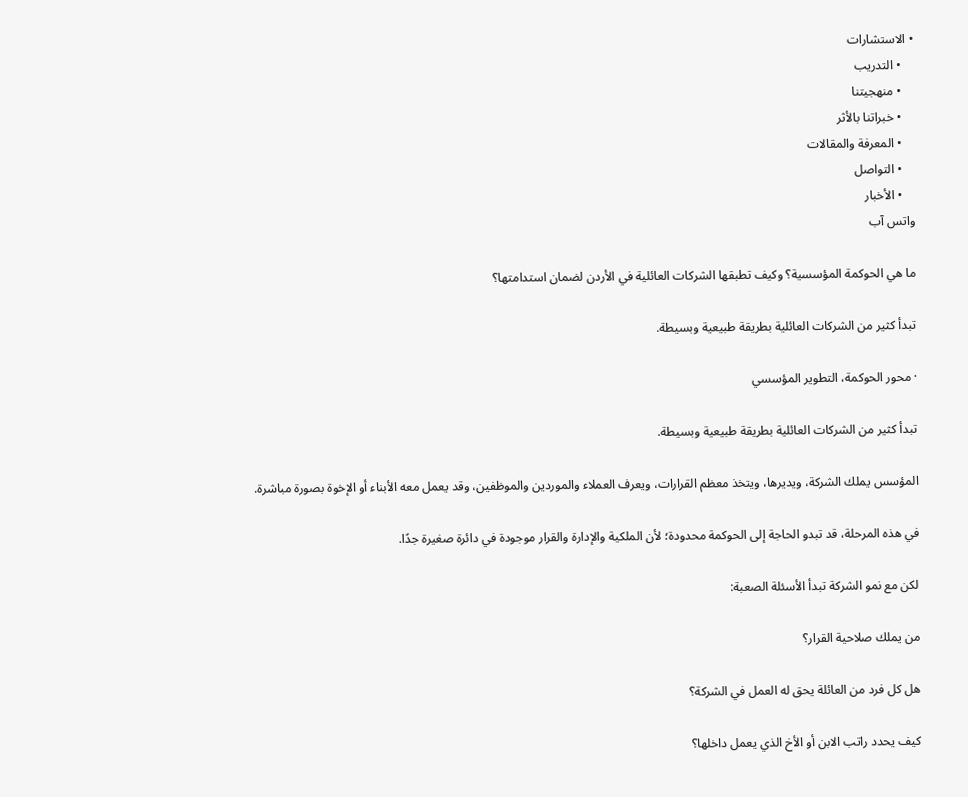• الاستشارات
    • التدريب
    • منهجيتنا
    • خبراتنا بالأثر
    • المعرفة والمقالات
    • التواصل
    • الأخبار
واتس آب

ما هي الحوكمة المؤسسية؟ وكيف تطبقها الشركات العائلية في الأردن لضمان استدامتها؟

تبدأ كثير من الشركات العائلية بطريقة طبيعية وبسيطة.

· محور الحوكمة، التطوير المؤسسي

تبدأ كثير من الشركات العائلية بطريقة طبيعية وبسيطة.

المؤسس يملك الشركة، ويديرها، ويتخذ معظم القرارات، ويعرف العملاء والموردين والموظفين، وقد يعمل معه الأبناء أو الإخوة بصورة مباشرة.

في هذه المرحلة، قد تبدو الحاجة إلى الحوكمة محدودة؛ لأن الملكية والإدارة والقرار موجودة في دائرة صغيرة جدًا.

لكن مع نمو الشركة تبدأ الأسئلة الصعبة:

من يملك صلاحية القرار؟

هل كل فرد من العائلة يحق له العمل في الشركة؟

كيف يحدد راتب الابن أو الأخ الذي يعمل داخلها؟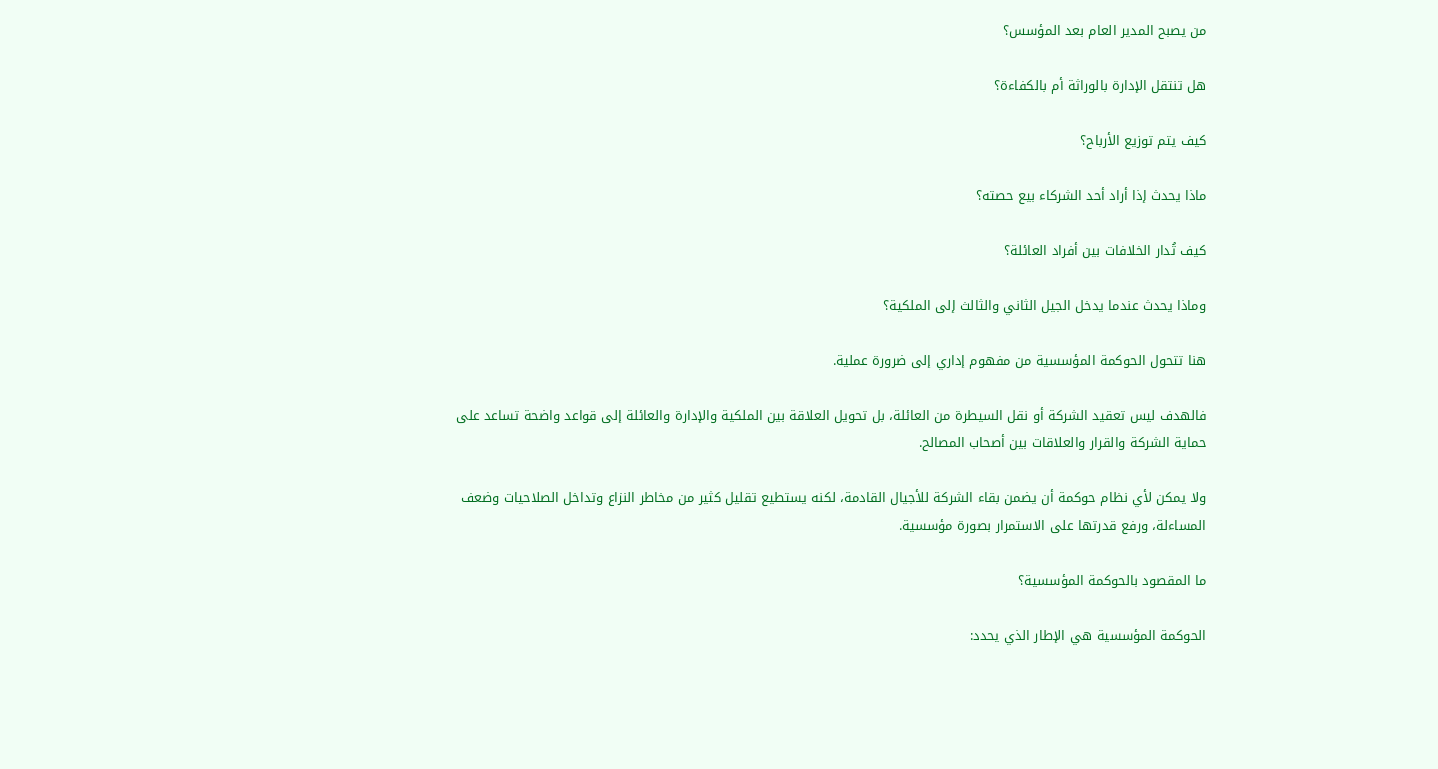من يصبح المدير العام بعد المؤسس؟

هل تنتقل الإدارة بالوراثة أم بالكفاءة؟

كيف يتم توزيع الأرباح؟

ماذا يحدث إذا أراد أحد الشركاء بيع حصته؟

كيف تُدار الخلافات بين أفراد العائلة؟

وماذا يحدث عندما يدخل الجيل الثاني والثالث إلى الملكية؟

هنا تتحول الحوكمة المؤسسية من مفهوم إداري إلى ضرورة عملية.

فالهدف ليس تعقيد الشركة أو نقل السيطرة من العائلة، بل تحويل العلاقة بين الملكية والإدارة والعائلة إلى قواعد واضحة تساعد على حماية الشركة والقرار والعلاقات بين أصحاب المصالح.

ولا يمكن لأي نظام حوكمة أن يضمن بقاء الشركة للأجيال القادمة، لكنه يستطيع تقليل كثير من مخاطر النزاع وتداخل الصلاحيات وضعف المساءلة، ورفع قدرتها على الاستمرار بصورة مؤسسية.

ما المقصود بالحوكمة المؤسسية؟

الحوكمة المؤسسية هي الإطار الذي يحدد: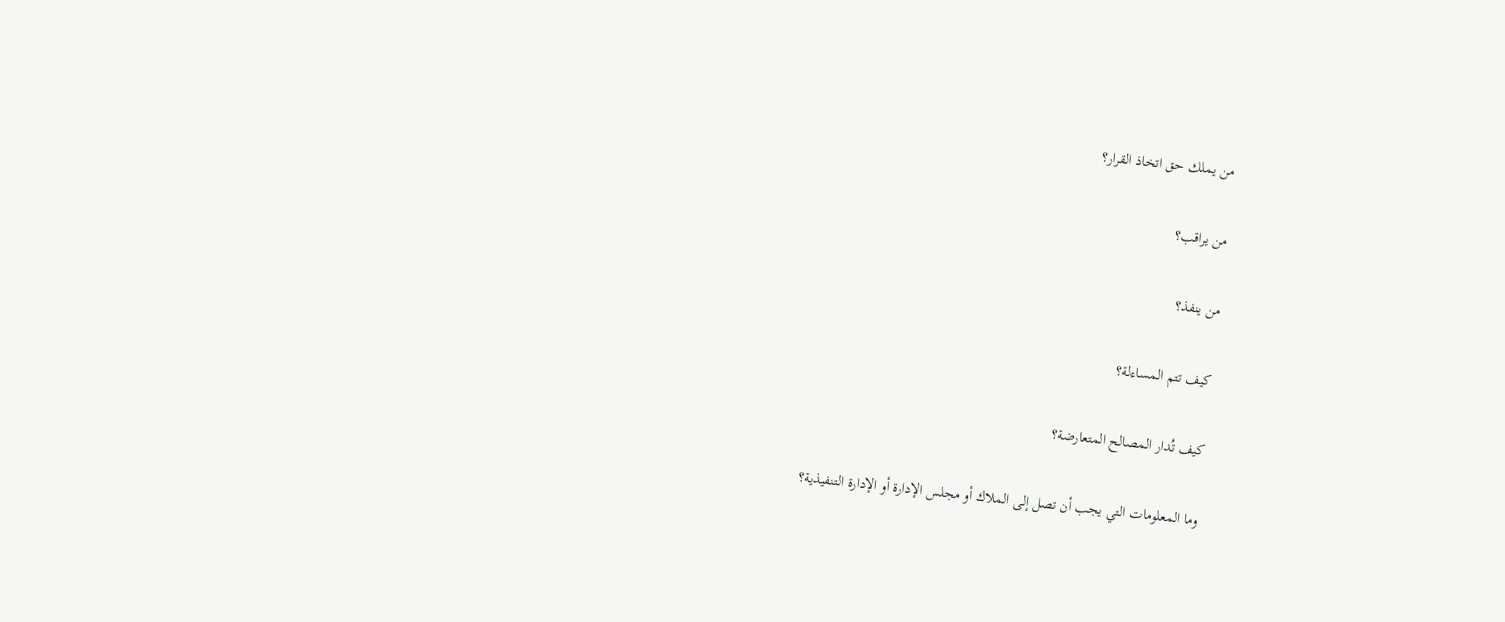من يملك حق اتخاذ القرار؟

من يراقب؟

من ينفذ؟

كيف تتم المساءلة؟

كيف تُدار المصالح المتعارضة؟

وما المعلومات التي يجب أن تصل إلى الملاك أو مجلس الإدارة أو الإدارة التنفيذية؟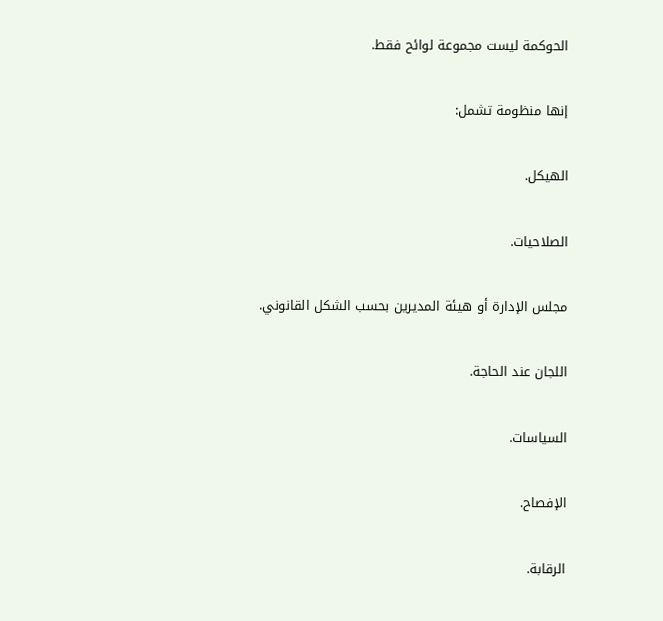الحوكمة ليست مجموعة لوائح فقط.

إنها منظومة تشمل:

الهيكل.

الصلاحيات.

مجلس الإدارة أو هيئة المديرين بحسب الشكل القانوني.

اللجان عند الحاجة.

السياسات.

الإفصاح.

الرقابة.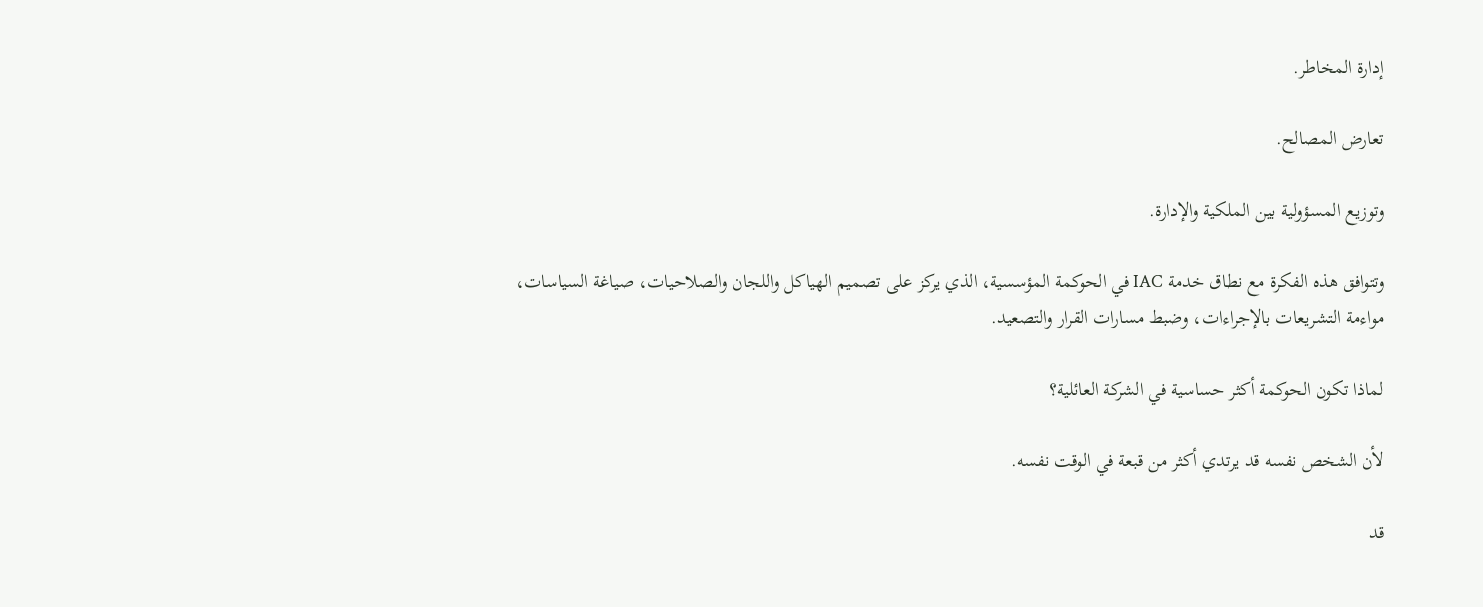إدارة المخاطر.

تعارض المصالح.

وتوزيع المسؤولية بين الملكية والإدارة.

وتتوافق هذه الفكرة مع نطاق خدمة IAC في الحوكمة المؤسسية، الذي يركز على تصميم الهياكل واللجان والصلاحيات، صياغة السياسات، مواءمة التشريعات بالإجراءات، وضبط مسارات القرار والتصعيد.

لماذا تكون الحوكمة أكثر حساسية في الشركة العائلية؟

لأن الشخص نفسه قد يرتدي أكثر من قبعة في الوقت نفسه.

قد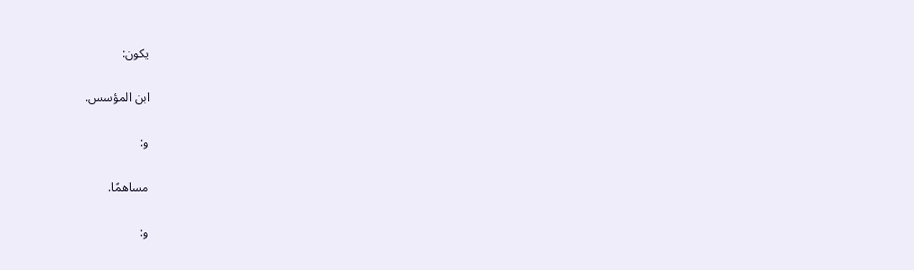يكون:

ابن المؤسس.

و:

مساهمًا.

و: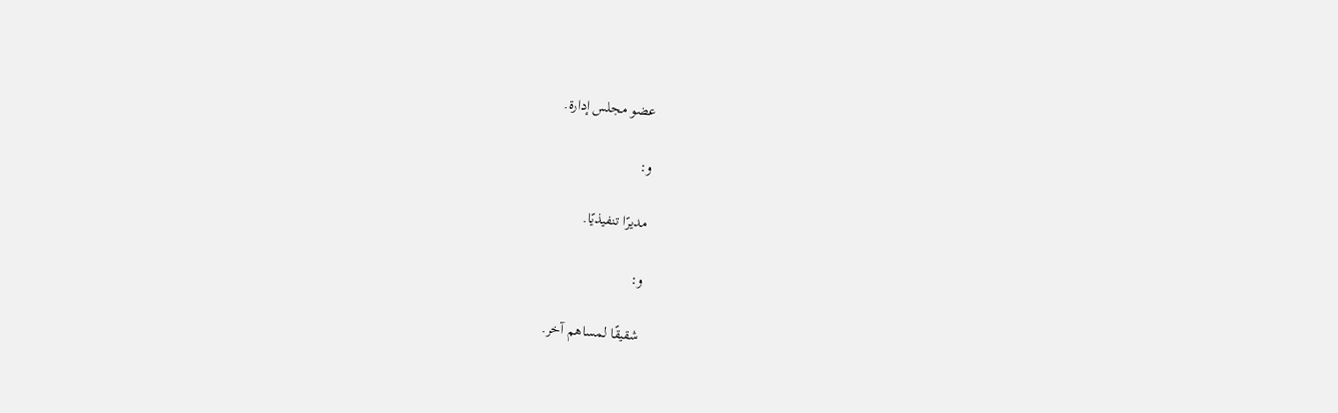عضو مجلس إدارة.

و:

مديرًا تنفيذيًا.

و:

شقيقًا لمساهم آخر.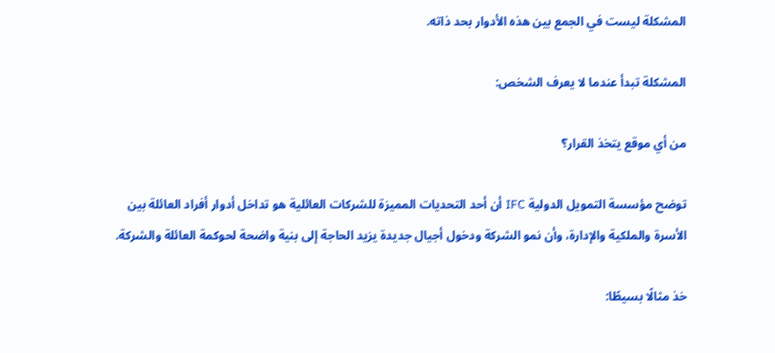المشكلة ليست في الجمع بين هذه الأدوار بحد ذاته.

المشكلة تبدأ عندما لا يعرف الشخص:

من أي موقع يتخذ القرار؟

توضح مؤسسة التمويل الدولية IFC أن أحد التحديات المميزة للشركات العائلية هو تداخل أدوار أفراد العائلة بين الأسرة والملكية والإدارة، وأن نمو الشركة ودخول أجيال جديدة يزيد الحاجة إلى بنية واضحة لحوكمة العائلة والشركة.

خذ مثالًا بسيطًا: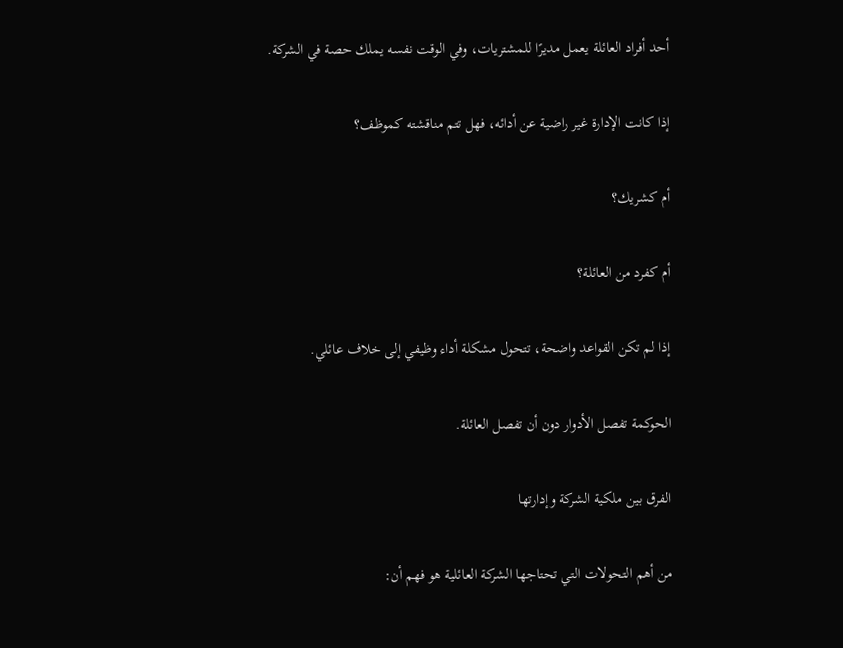أحد أفراد العائلة يعمل مديرًا للمشتريات، وفي الوقت نفسه يملك حصة في الشركة.

إذا كانت الإدارة غير راضية عن أدائه، فهل تتم مناقشته كموظف؟

أم كشريك؟

أم كفرد من العائلة؟

إذا لم تكن القواعد واضحة، تتحول مشكلة أداء وظيفي إلى خلاف عائلي.

الحوكمة تفصل الأدوار دون أن تفصل العائلة.

الفرق بين ملكية الشركة وإدارتها

من أهم التحولات التي تحتاجها الشركة العائلية هو فهم أن: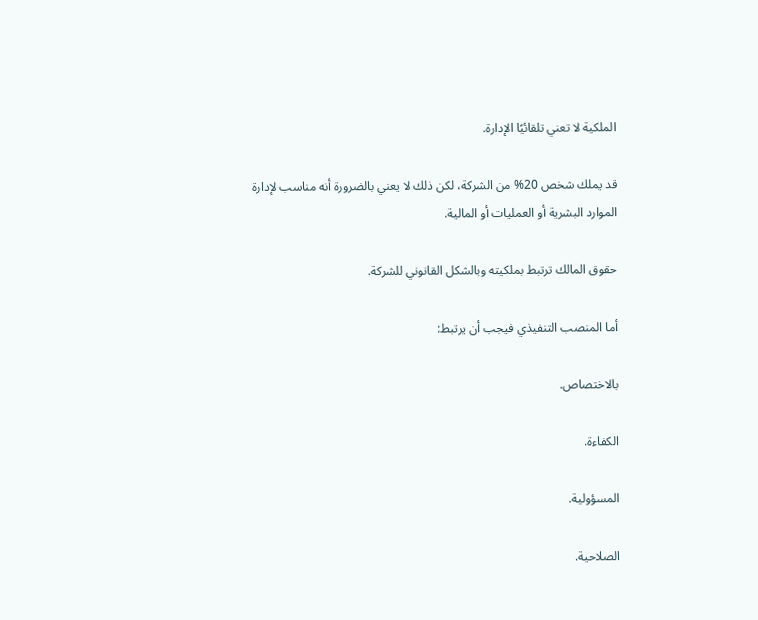الملكية لا تعني تلقائيًا الإدارة.

قد يملك شخص 20% من الشركة، لكن ذلك لا يعني بالضرورة أنه مناسب لإدارة الموارد البشرية أو العمليات أو المالية.

حقوق المالك ترتبط بملكيته وبالشكل القانوني للشركة.

أما المنصب التنفيذي فيجب أن يرتبط:

بالاختصاص.

الكفاءة.

المسؤولية.

الصلاحية.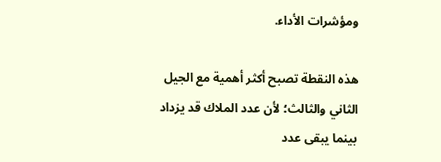ومؤشرات الأداء.

هذه النقطة تصبح أكثر أهمية مع الجيل الثاني والثالث؛ لأن عدد الملاك قد يزداد بينما يبقى عدد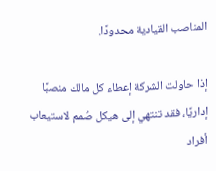المناصب القيادية محدودًا.

إذا حاولت الشركة إعطاء كل مالك منصبًا إداريًا، فقد تنتهي إلى هيكل صُمم لاستيعاب أفراد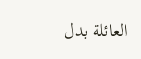العائلة بدل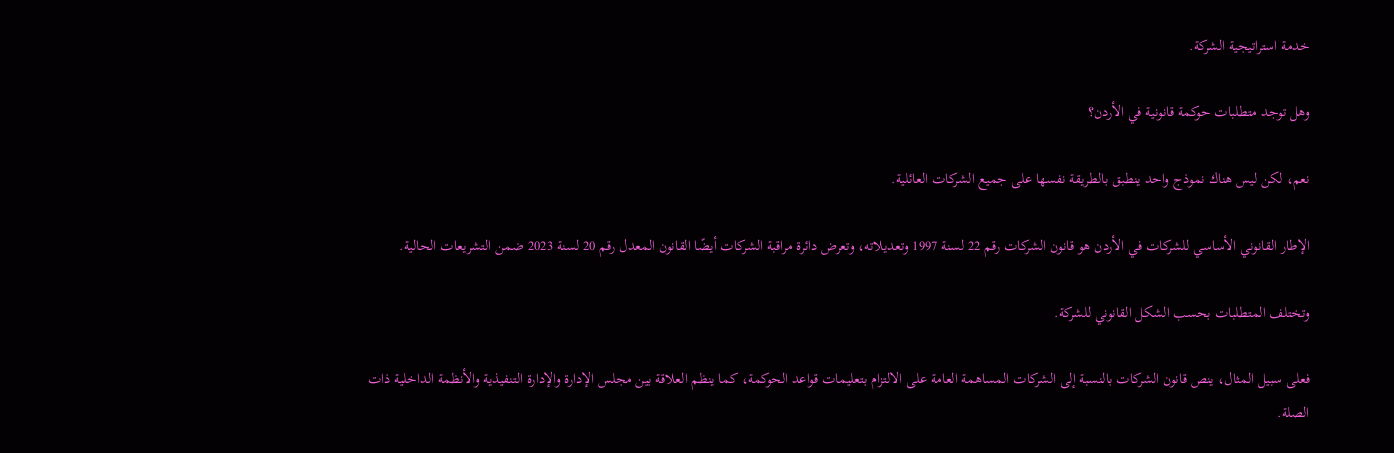خدمة استراتيجية الشركة.

وهل توجد متطلبات حوكمة قانونية في الأردن؟

نعم، لكن ليس هناك نموذج واحد ينطبق بالطريقة نفسها على جميع الشركات العائلية.

الإطار القانوني الأساسي للشركات في الأردن هو قانون الشركات رقم 22 لسنة 1997 وتعديلاته، وتعرض دائرة مراقبة الشركات أيضًا القانون المعدل رقم 20 لسنة 2023 ضمن التشريعات الحالية.

وتختلف المتطلبات بحسب الشكل القانوني للشركة.

فعلى سبيل المثال، ينص قانون الشركات بالنسبة إلى الشركات المساهمة العامة على الالتزام بتعليمات قواعد الحوكمة، كما ينظم العلاقة بين مجلس الإدارة والإدارة التنفيذية والأنظمة الداخلية ذات الصلة.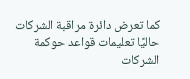كما تعرض دائرة مراقبة الشركات حاليًا تعليمات قواعد حوكمة الشركات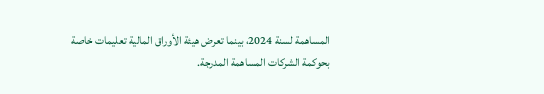المساهمة لسنة 2024، بينما تعرض هيئة الأوراق المالية تعليمات خاصة بحوكمة الشركات المساهمة المدرجة.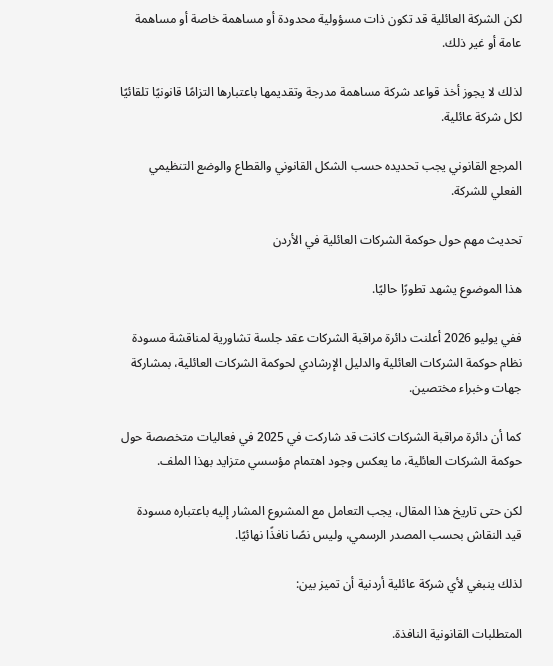لكن الشركة العائلية قد تكون ذات مسؤولية محدودة أو مساهمة خاصة أو مساهمة عامة أو غير ذلك.

لذلك لا يجوز أخذ قواعد شركة مساهمة مدرجة وتقديمها باعتبارها التزامًا قانونيًا تلقائيًا لكل شركة عائلية.

المرجع القانوني يجب تحديده حسب الشكل القانوني والقطاع والوضع التنظيمي الفعلي للشركة.

تحديث مهم حول حوكمة الشركات العائلية في الأردن

هذا الموضوع يشهد تطورًا حاليًا.

ففي يوليو 2026 أعلنت دائرة مراقبة الشركات عقد جلسة تشاورية لمناقشة مسودة نظام حوكمة الشركات العائلية والدليل الإرشادي لحوكمة الشركات العائلية، بمشاركة جهات وخبراء مختصين.

كما أن دائرة مراقبة الشركات كانت قد شاركت في 2025 في فعاليات متخصصة حول حوكمة الشركات العائلية، ما يعكس وجود اهتمام مؤسسي متزايد بهذا الملف.

لكن حتى تاريخ هذا المقال، يجب التعامل مع المشروع المشار إليه باعتباره مسودة قيد النقاش بحسب المصدر الرسمي، وليس نصًا نافذًا نهائيًا.

لذلك ينبغي لأي شركة عائلية أردنية أن تميز بين:

المتطلبات القانونية النافذة.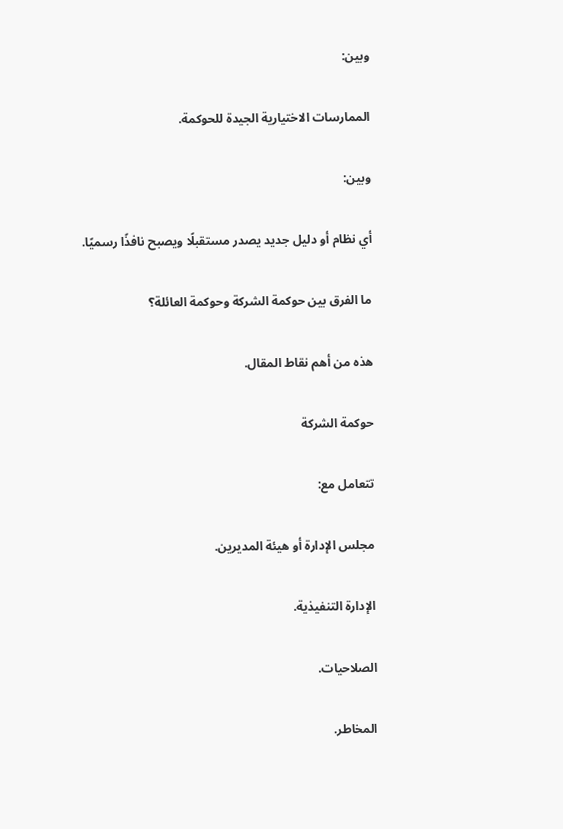وبين:

الممارسات الاختيارية الجيدة للحوكمة.

وبين:

أي نظام أو دليل جديد يصدر مستقبلًا ويصبح نافذًا رسميًا.

ما الفرق بين حوكمة الشركة وحوكمة العائلة؟

هذه من أهم نقاط المقال.

حوكمة الشركة

تتعامل مع:

مجلس الإدارة أو هيئة المديرين.

الإدارة التنفيذية.

الصلاحيات.

المخاطر.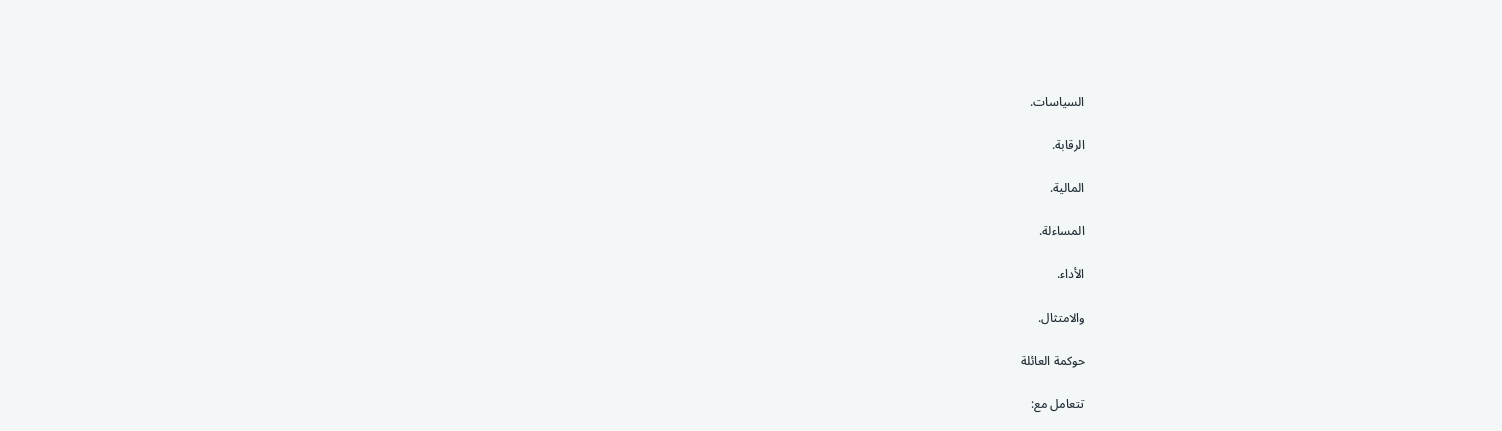السياسات.

الرقابة.

المالية.

المساءلة.

الأداء.

والامتثال.

حوكمة العائلة

تتعامل مع: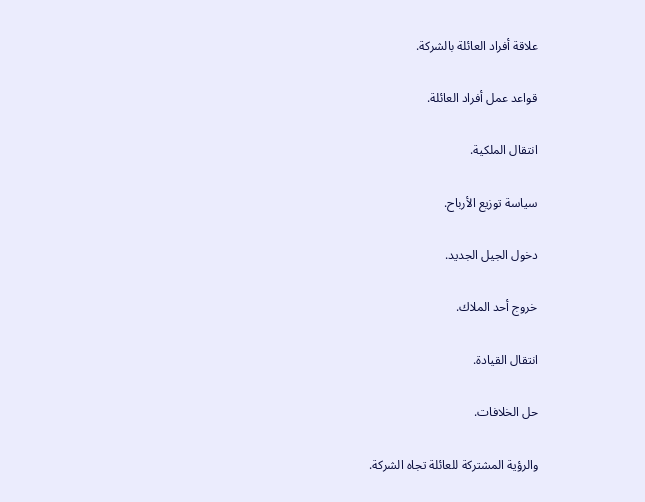علاقة أفراد العائلة بالشركة.

قواعد عمل أفراد العائلة.

انتقال الملكية.

سياسة توزيع الأرباح.

دخول الجيل الجديد.

خروج أحد الملاك.

انتقال القيادة.

حل الخلافات.

والرؤية المشتركة للعائلة تجاه الشركة.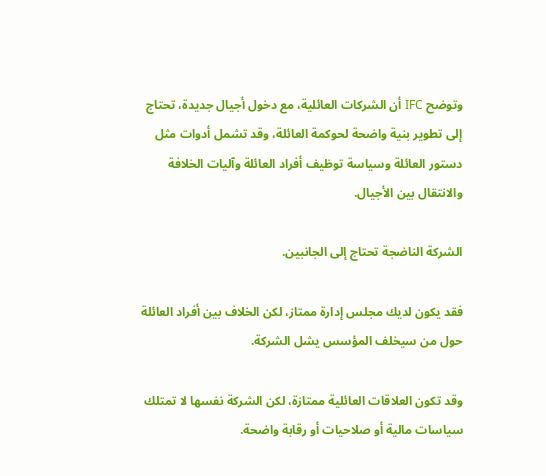وتوضح IFC أن الشركات العائلية، مع دخول أجيال جديدة، تحتاج إلى تطوير بنية واضحة لحوكمة العائلة، وقد تشمل أدوات مثل دستور العائلة وسياسة توظيف أفراد العائلة وآليات الخلافة والانتقال بين الأجيال.

الشركة الناضجة تحتاج إلى الجانبين.

فقد يكون لديك مجلس إدارة ممتاز، لكن الخلاف بين أفراد العائلة حول من سيخلف المؤسس يشل الشركة.

وقد تكون العلاقات العائلية ممتازة، لكن الشركة نفسها لا تمتلك سياسات مالية أو صلاحيات أو رقابة واضحة.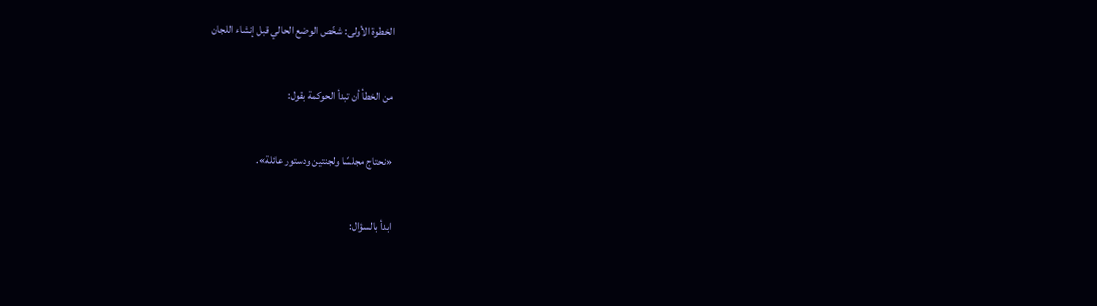الخطوة الأولى: شخّص الوضع الحالي قبل إنشاء اللجان

من الخطأ أن تبدأ الحوكمة بقول:

«نحتاج مجلسًا ولجنتين ودستور عائلة».

ابدأ بالسؤال: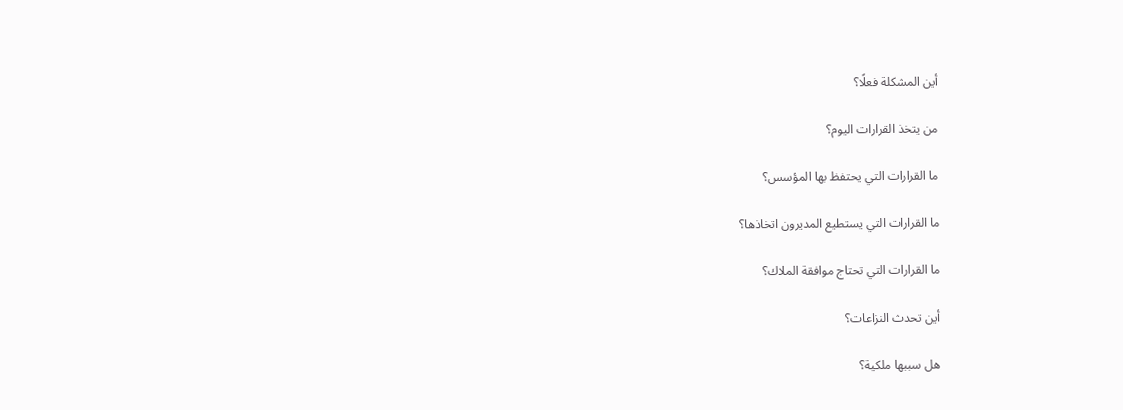أين المشكلة فعلًا؟

من يتخذ القرارات اليوم؟

ما القرارات التي يحتفظ بها المؤسس؟

ما القرارات التي يستطيع المديرون اتخاذها؟

ما القرارات التي تحتاج موافقة الملاك؟

أين تحدث النزاعات؟

هل سببها ملكية؟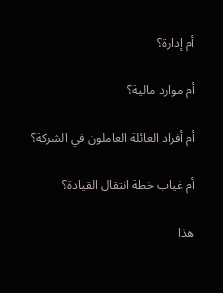أم إدارة؟

أم موارد مالية؟

أم أفراد العائلة العاملون في الشركة؟

أم غياب خطة انتقال القيادة؟

هذا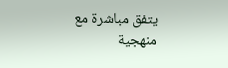يتفق مباشرة مع منهجية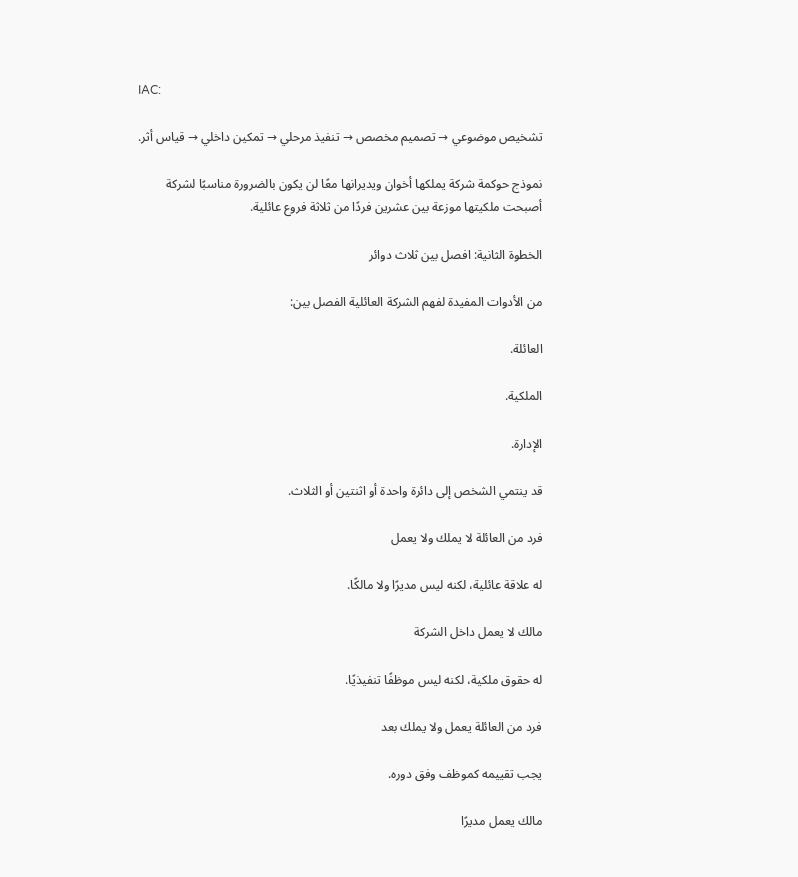IAC:

تشخيص موضوعي → تصميم مخصص → تنفيذ مرحلي → تمكين داخلي → قياس أثر.

نموذج حوكمة شركة يملكها أخوان ويديرانها معًا لن يكون بالضرورة مناسبًا لشركة أصبحت ملكيتها موزعة بين عشرين فردًا من ثلاثة فروع عائلية.

الخطوة الثانية: افصل بين ثلاث دوائر

من الأدوات المفيدة لفهم الشركة العائلية الفصل بين:

العائلة.

الملكية.

الإدارة.

قد ينتمي الشخص إلى دائرة واحدة أو اثنتين أو الثلاث.

فرد من العائلة لا يملك ولا يعمل

له علاقة عائلية، لكنه ليس مديرًا ولا مالكًا.

مالك لا يعمل داخل الشركة

له حقوق ملكية، لكنه ليس موظفًا تنفيذيًا.

فرد من العائلة يعمل ولا يملك بعد

يجب تقييمه كموظف وفق دوره.

مالك يعمل مديرًا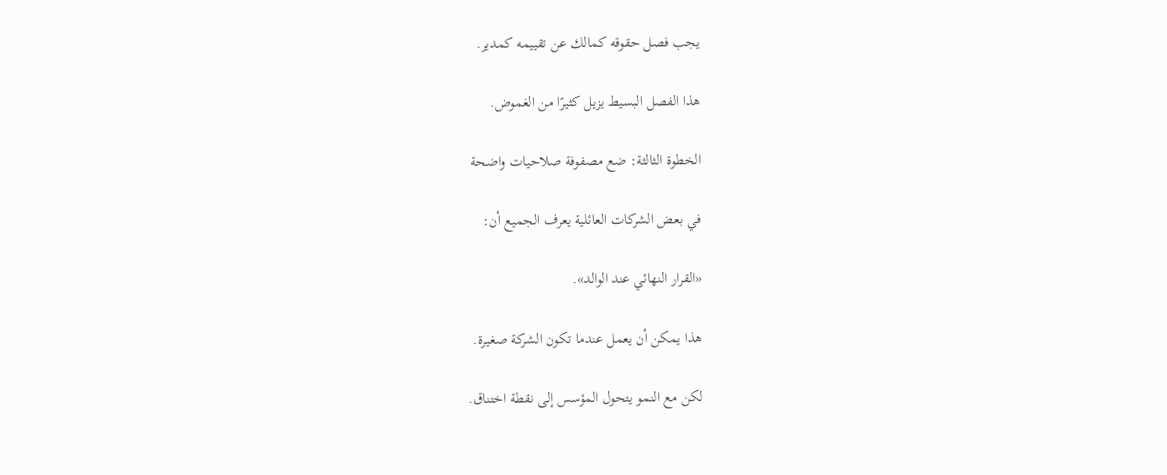يجب فصل حقوقه كمالك عن تقييمه كمدير.

هذا الفصل البسيط يزيل كثيرًا من الغموض.

الخطوة الثالثة: ضع مصفوفة صلاحيات واضحة

في بعض الشركات العائلية يعرف الجميع أن:

«القرار النهائي عند الوالد».

هذا يمكن أن يعمل عندما تكون الشركة صغيرة.

لكن مع النمو يتحول المؤسس إلى نقطة اختناق.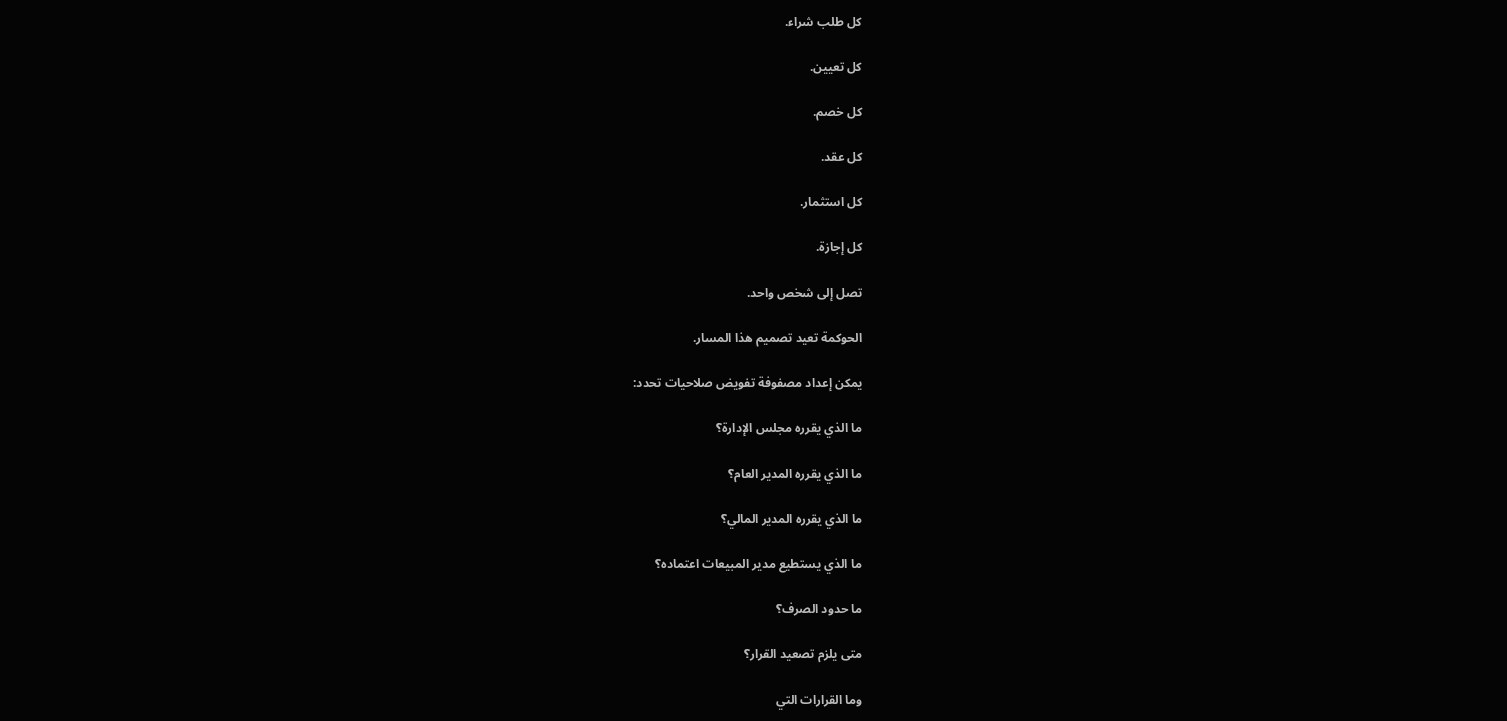كل طلب شراء.

كل تعيين.

كل خصم.

كل عقد.

كل استثمار.

كل إجازة.

تصل إلى شخص واحد.

الحوكمة تعيد تصميم هذا المسار.

يمكن إعداد مصفوفة تفويض صلاحيات تحدد:

ما الذي يقرره مجلس الإدارة؟

ما الذي يقرره المدير العام؟

ما الذي يقرره المدير المالي؟

ما الذي يستطيع مدير المبيعات اعتماده؟

ما حدود الصرف؟

متى يلزم تصعيد القرار؟

وما القرارات التي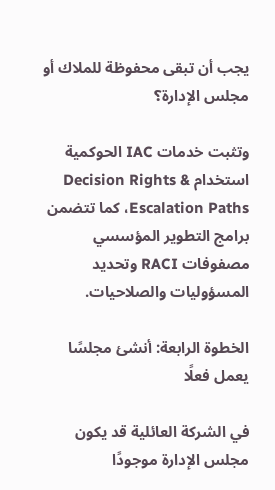يجب أن تبقى محفوظة للملاك أو مجلس الإدارة؟

وتثبت خدمات IAC الحوكمية استخدام Decision Rights & Escalation Paths، كما تتضمن برامج التطوير المؤسسي مصفوفات RACI وتحديد المسؤوليات والصلاحيات.

الخطوة الرابعة: أنشئ مجلسًا يعمل فعلًا

في الشركة العائلية قد يكون مجلس الإدارة موجودًا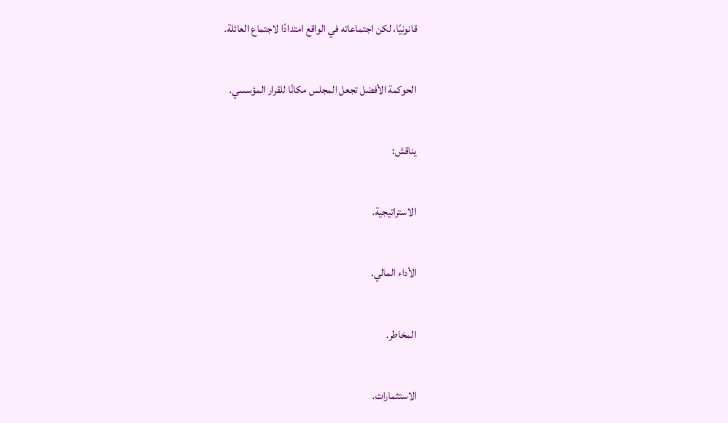قانونيًا، لكن اجتماعاته في الواقع امتدادًا لاجتماع العائلة.

الحوكمة الأفضل تجعل المجلس مكانًا للقرار المؤسسي.

يناقش:

الاستراتيجية.

الأداء المالي.

المخاطر.

الاستثمارات.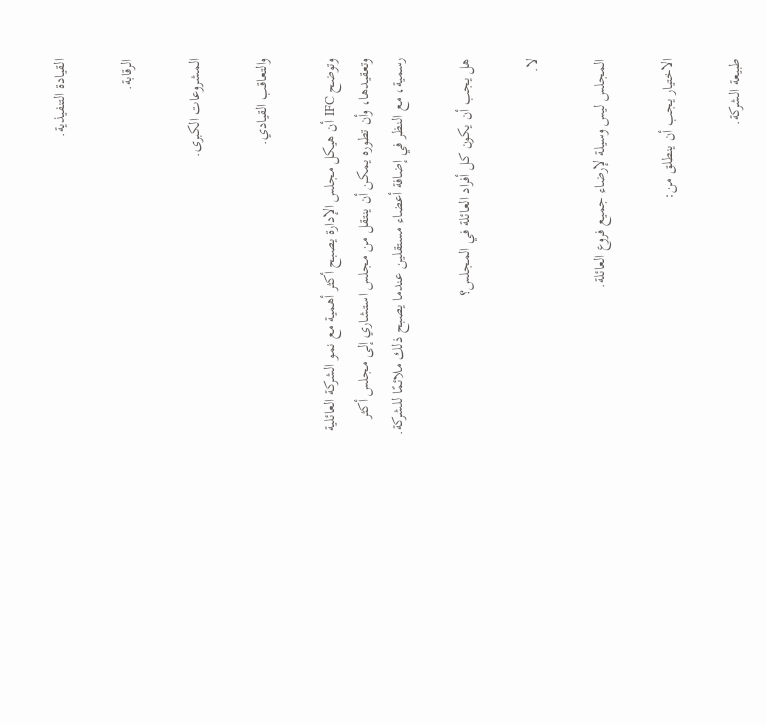القيادة التنفيذية.

الرقابة.

المشروعات الكبرى.

والتعاقب القيادي.

وتوضح IFC أن هيكل مجلس الإدارة يصبح أكثر أهمية مع نمو الشركة العائلية وتعقيدها، وأن تطوره يمكن أن ينتقل من مجلس استشاري إلى مجلس أكثر رسمية، مع النظر في إضافة أعضاء مستقلين عندما يصبح ذلك ملائمًا للشركة.

هل يجب أن يكون كل أفراد العائلة في المجلس؟

لا.

المجلس ليس وسيلة لإرضاء جميع فروع العائلة.

الاختيار يجب أن ينطلق من:

طبيعة الشركة.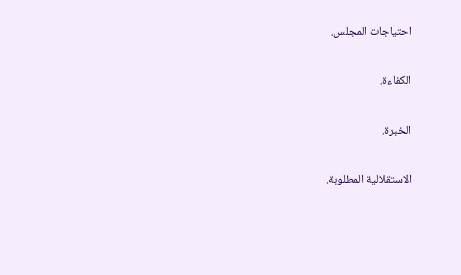احتياجات المجلس.

الكفاءة.

الخبرة.

الاستقلالية المطلوبة.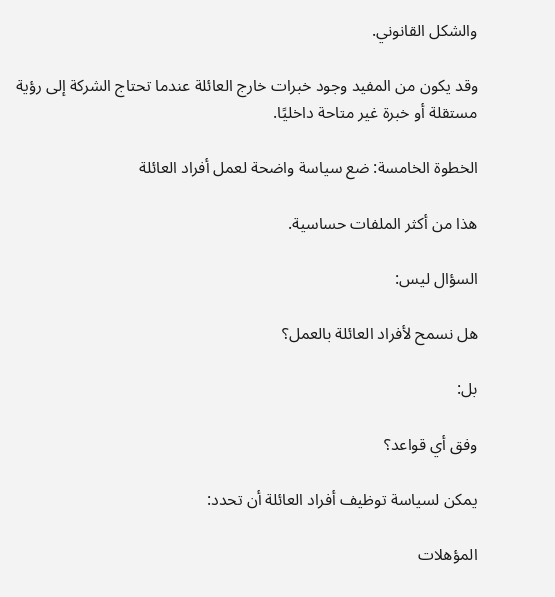والشكل القانوني.

وقد يكون من المفيد وجود خبرات خارج العائلة عندما تحتاج الشركة إلى رؤية مستقلة أو خبرة غير متاحة داخليًا.

الخطوة الخامسة: ضع سياسة واضحة لعمل أفراد العائلة

هذا من أكثر الملفات حساسية.

السؤال ليس:

هل نسمح لأفراد العائلة بالعمل؟

بل:

وفق أي قواعد؟

يمكن لسياسة توظيف أفراد العائلة أن تحدد:

المؤهلات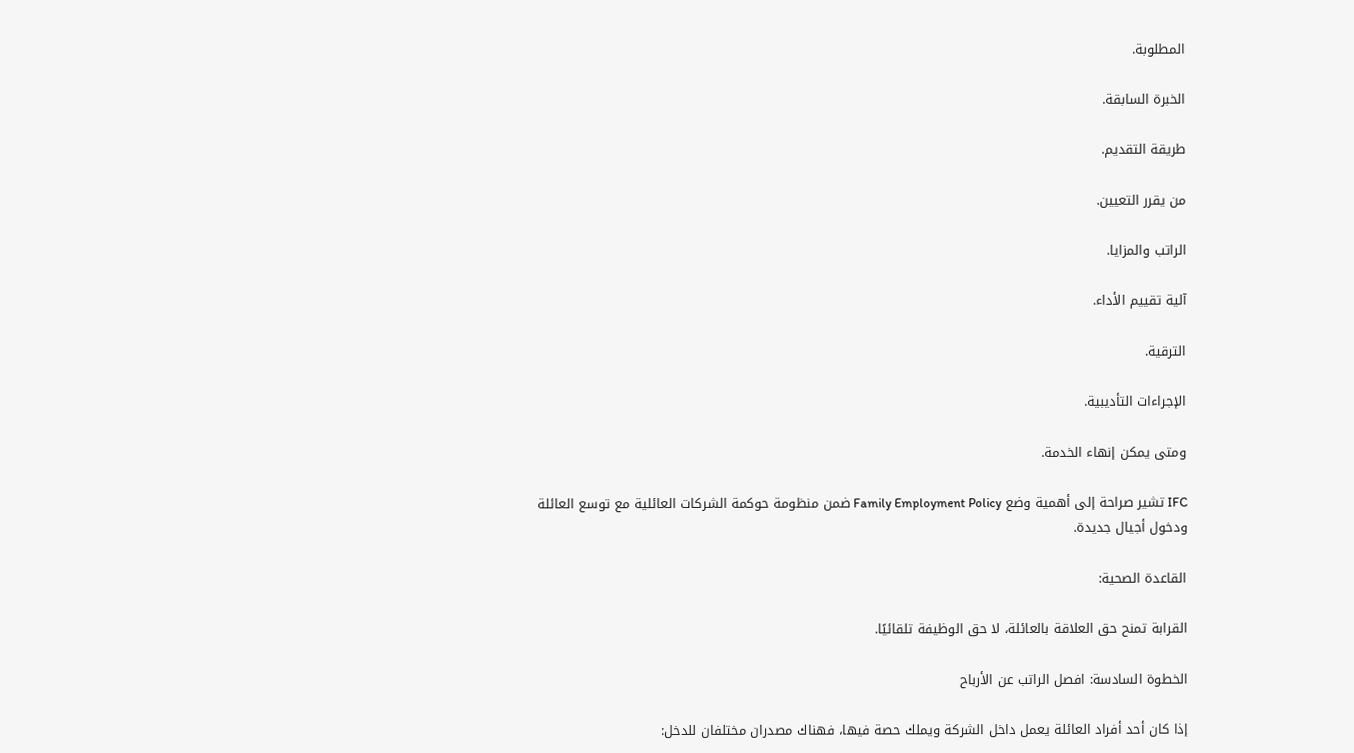المطلوبة.

الخبرة السابقة.

طريقة التقديم.

من يقرر التعيين.

الراتب والمزايا.

آلية تقييم الأداء.

الترقية.

الإجراءات التأديبية.

ومتى يمكن إنهاء الخدمة.

IFC تشير صراحة إلى أهمية وضع Family Employment Policy ضمن منظومة حوكمة الشركات العائلية مع توسع العائلة ودخول أجيال جديدة.

القاعدة الصحية:

القرابة تمنح حق العلاقة بالعائلة، لا حق الوظيفة تلقائيًا.

الخطوة السادسة: افصل الراتب عن الأرباح

إذا كان أحد أفراد العائلة يعمل داخل الشركة ويملك حصة فيها، فهناك مصدران مختلفان للدخل: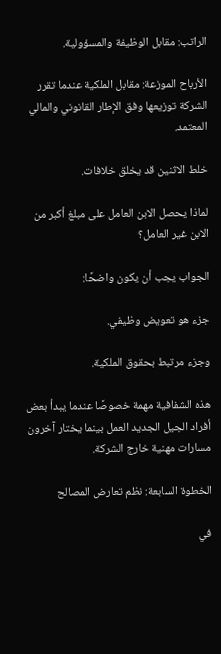الراتب: مقابل الوظيفة والمسؤولية.

الأرباح الموزعة: مقابل الملكية عندما تقرر الشركة توزيعها وفق الإطار القانوني والمالي المعتمد.

خلط الاثنين قد يخلق خلافات.

لماذا يحصل الابن العامل على مبلغ أكبر من الابن غير العامل؟

الجواب يجب أن يكون واضحًا:

جزء هو تعويض وظيفي.

وجزء مرتبط بحقوق الملكية.

هذه الشفافية مهمة خصوصًا عندما يبدأ بعض أفراد الجيل الجديد العمل بينما يختار آخرون مسارات مهنية خارج الشركة.

الخطوة السابعة: نظم تعارض المصالح

في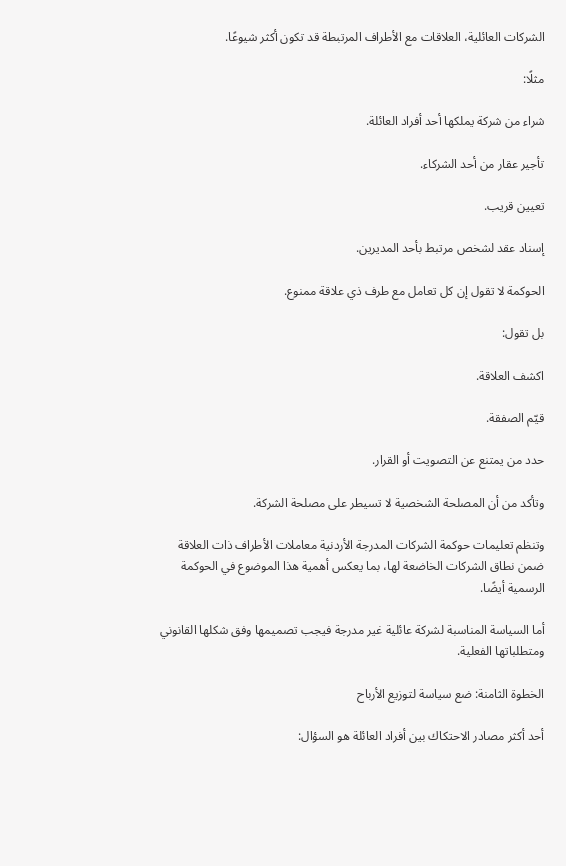الشركات العائلية، العلاقات مع الأطراف المرتبطة قد تكون أكثر شيوعًا.

مثلًا:

شراء من شركة يملكها أحد أفراد العائلة.

تأجير عقار من أحد الشركاء.

تعيين قريب.

إسناد عقد لشخص مرتبط بأحد المديرين.

الحوكمة لا تقول إن كل تعامل مع طرف ذي علاقة ممنوع.

بل تقول:

اكشف العلاقة.

قيّم الصفقة.

حدد من يمتنع عن التصويت أو القرار.

وتأكد من أن المصلحة الشخصية لا تسيطر على مصلحة الشركة.

وتنظم تعليمات حوكمة الشركات المدرجة الأردنية معاملات الأطراف ذات العلاقة ضمن نطاق الشركات الخاضعة لها، بما يعكس أهمية هذا الموضوع في الحوكمة الرسمية أيضًا.

أما السياسة المناسبة لشركة عائلية غير مدرجة فيجب تصميمها وفق شكلها القانوني ومتطلباتها الفعلية.

الخطوة الثامنة: ضع سياسة لتوزيع الأرباح

أحد أكثر مصادر الاحتكاك بين أفراد العائلة هو السؤال: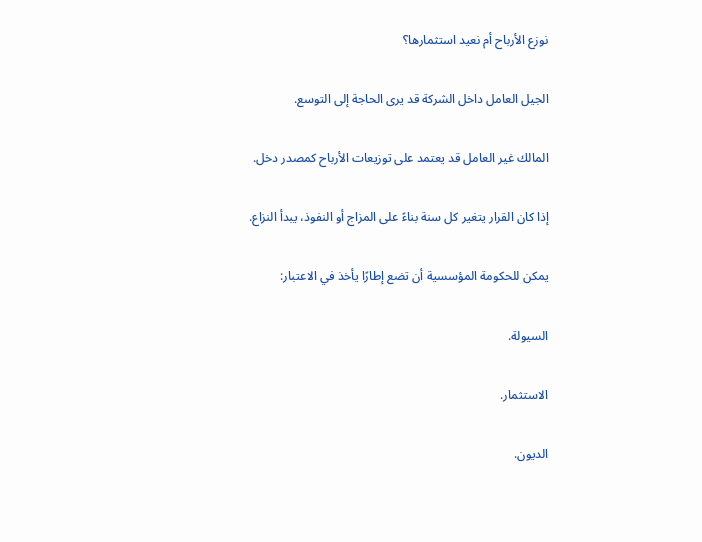نوزع الأرباح أم نعيد استثمارها؟

الجيل العامل داخل الشركة قد يرى الحاجة إلى التوسع.

المالك غير العامل قد يعتمد على توزيعات الأرباح كمصدر دخل.

إذا كان القرار يتغير كل سنة بناءً على المزاج أو النفوذ، يبدأ النزاع.

يمكن للحكومة المؤسسية أن تضع إطارًا يأخذ في الاعتبار:

السيولة.

الاستثمار.

الديون.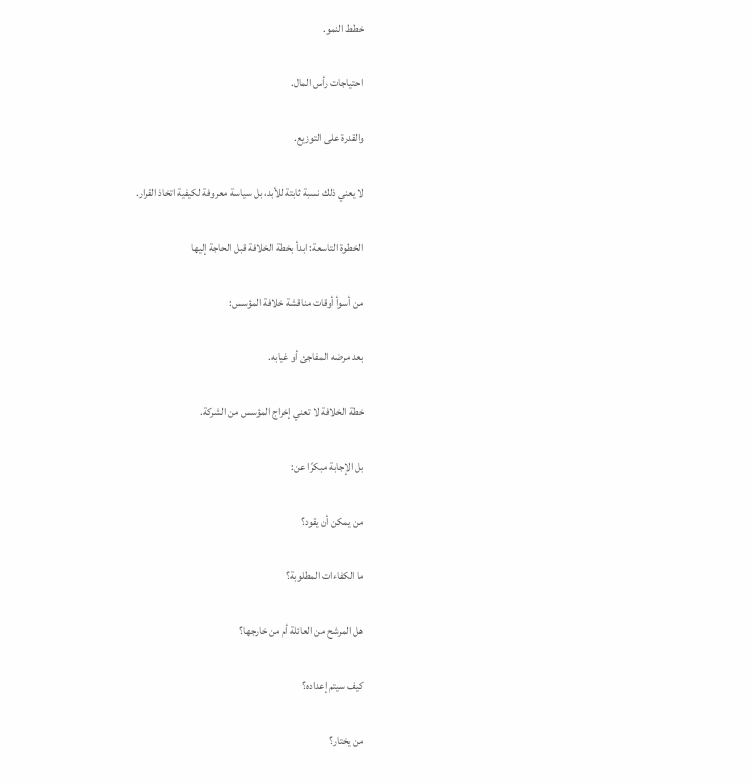خطط النمو.

احتياجات رأس المال.

والقدرة على التوزيع.

لا يعني ذلك نسبة ثابتة للأبد، بل سياسة معروفة لكيفية اتخاذ القرار.

الخطوة التاسعة: ابدأ بخطة الخلافة قبل الحاجة إليها

من أسوأ أوقات مناقشة خلافة المؤسس:

بعد مرضه المفاجئ أو غيابه.

خطة الخلافة لا تعني إخراج المؤسس من الشركة.

بل الإجابة مبكرًا عن:

من يمكن أن يقود؟

ما الكفاءات المطلوبة؟

هل المرشح من العائلة أم من خارجها؟

كيف سيتم إعداده؟

من يختار؟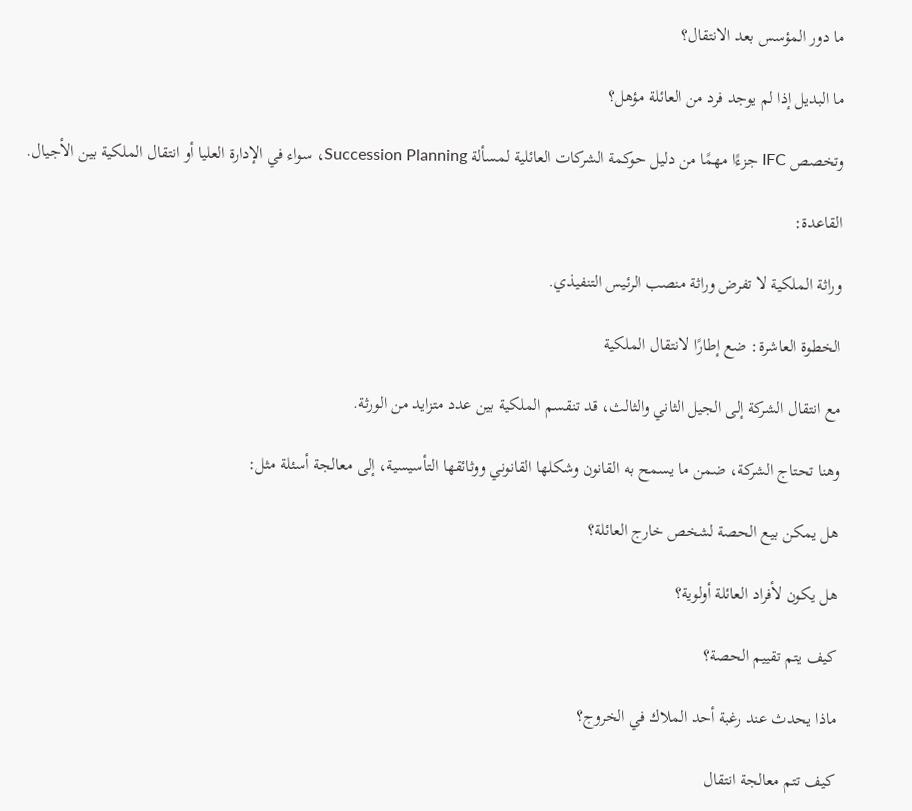ما دور المؤسس بعد الانتقال؟

ما البديل إذا لم يوجد فرد من العائلة مؤهل؟

وتخصص IFC جزءًا مهمًا من دليل حوكمة الشركات العائلية لمسألة Succession Planning، سواء في الإدارة العليا أو انتقال الملكية بين الأجيال.

القاعدة:

وراثة الملكية لا تفرض وراثة منصب الرئيس التنفيذي.

الخطوة العاشرة: ضع إطارًا لانتقال الملكية

مع انتقال الشركة إلى الجيل الثاني والثالث، قد تنقسم الملكية بين عدد متزايد من الورثة.

وهنا تحتاج الشركة، ضمن ما يسمح به القانون وشكلها القانوني ووثائقها التأسيسية، إلى معالجة أسئلة مثل:

هل يمكن بيع الحصة لشخص خارج العائلة؟

هل يكون لأفراد العائلة أولوية؟

كيف يتم تقييم الحصة؟

ماذا يحدث عند رغبة أحد الملاك في الخروج؟

كيف تتم معالجة انتقال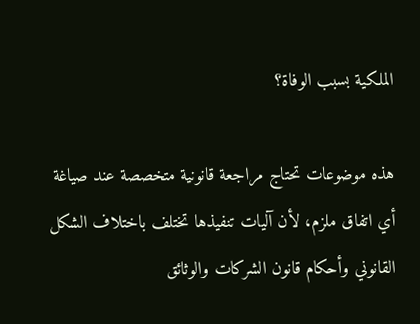الملكية بسبب الوفاة؟

هذه موضوعات تحتاج مراجعة قانونية متخصصة عند صياغة أي اتفاق ملزم، لأن آليات تنفيذها تختلف باختلاف الشكل القانوني وأحكام قانون الشركات والوثائق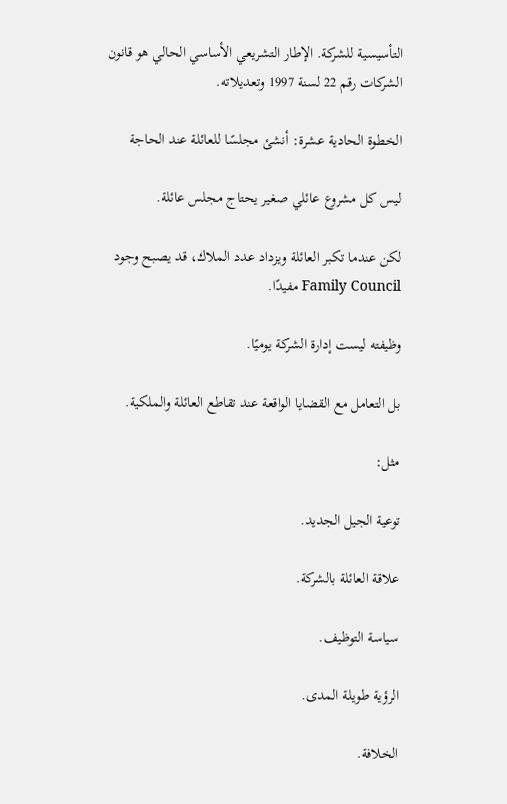التأسيسية للشركة. الإطار التشريعي الأساسي الحالي هو قانون الشركات رقم 22 لسنة 1997 وتعديلاته.

الخطوة الحادية عشرة: أنشئ مجلسًا للعائلة عند الحاجة

ليس كل مشروع عائلي صغير يحتاج مجلس عائلة.

لكن عندما تكبر العائلة ويزداد عدد الملاك، قد يصبح وجود Family Council مفيدًا.

وظيفته ليست إدارة الشركة يوميًا.

بل التعامل مع القضايا الواقعة عند تقاطع العائلة والملكية.

مثل:

توعية الجيل الجديد.

علاقة العائلة بالشركة.

سياسة التوظيف.

الرؤية طويلة المدى.

الخلافة.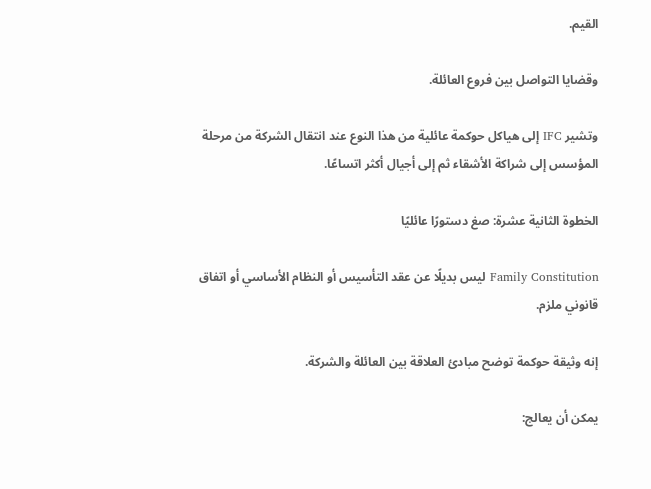القيم.

وقضايا التواصل بين فروع العائلة.

وتشير IFC إلى هياكل حوكمة عائلية من هذا النوع عند انتقال الشركة من مرحلة المؤسس إلى شراكة الأشقاء ثم إلى أجيال أكثر اتساعًا.

الخطوة الثانية عشرة: صغ دستورًا عائليًا

Family Constitution ليس بديلًا عن عقد التأسيس أو النظام الأساسي أو اتفاق قانوني ملزم.

إنه وثيقة حوكمة توضح مبادئ العلاقة بين العائلة والشركة.

يمكن أن يعالج: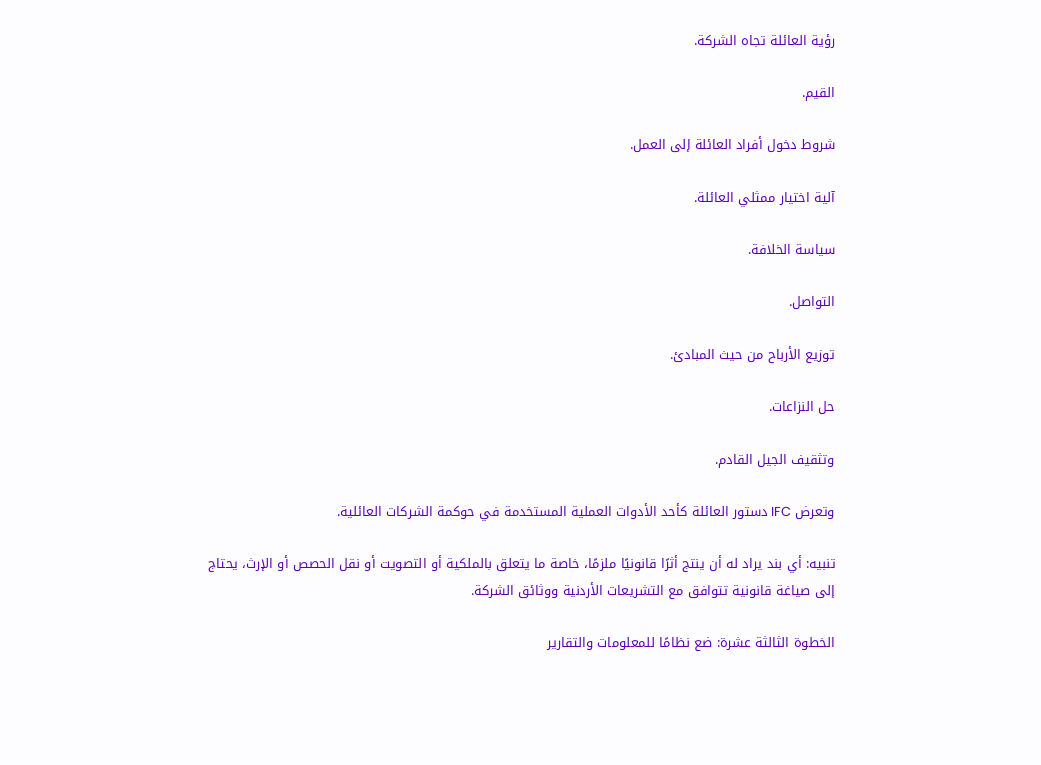رؤية العائلة تجاه الشركة.

القيم.

شروط دخول أفراد العائلة إلى العمل.

آلية اختيار ممثلي العائلة.

سياسة الخلافة.

التواصل.

توزيع الأرباح من حيث المبادئ.

حل النزاعات.

وتثقيف الجيل القادم.

وتعرض IFC دستور العائلة كأحد الأدوات العملية المستخدمة في حوكمة الشركات العائلية.

تنبيه: أي بند يراد له أن ينتج أثرًا قانونيًا ملزمًا، خاصة ما يتعلق بالملكية أو التصويت أو نقل الحصص أو الإرث، يحتاج إلى صياغة قانونية تتوافق مع التشريعات الأردنية ووثائق الشركة.

الخطوة الثالثة عشرة: ضع نظامًا للمعلومات والتقارير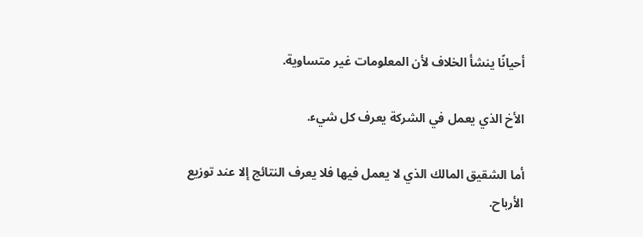أحيانًا ينشأ الخلاف لأن المعلومات غير متساوية.

الأخ الذي يعمل في الشركة يعرف كل شيء.

أما الشقيق المالك الذي لا يعمل فيها فلا يعرف النتائج إلا عند توزيع الأرباح.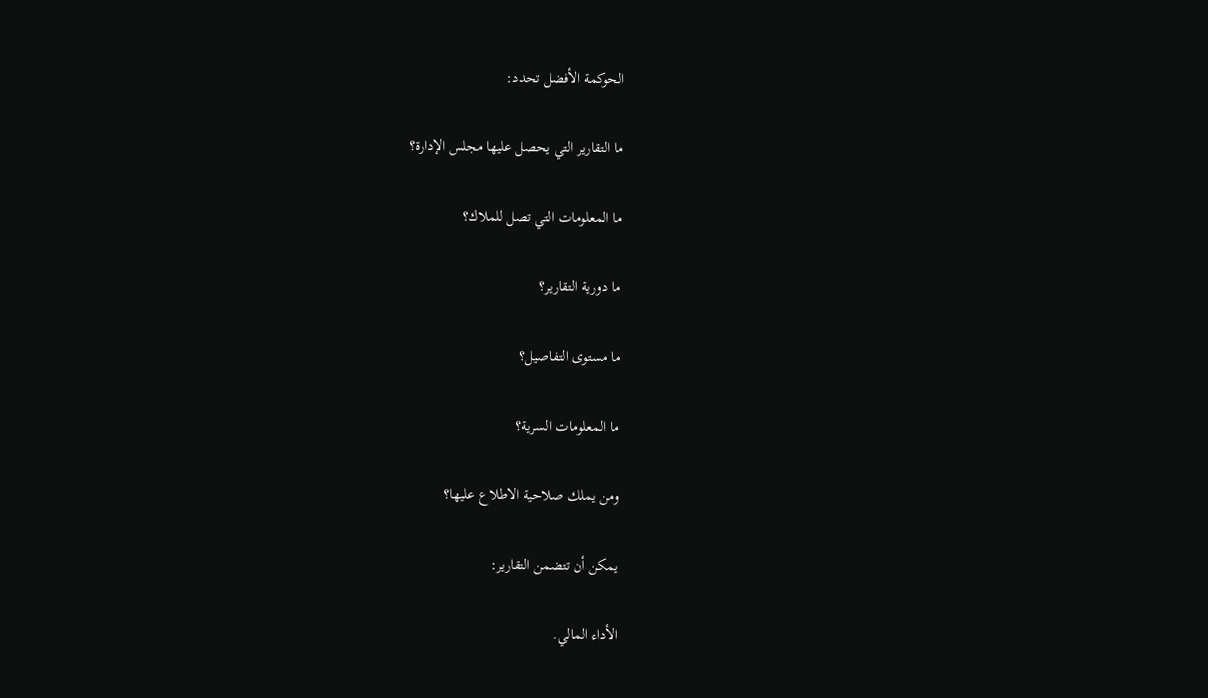الحوكمة الأفضل تحدد:

ما التقارير التي يحصل عليها مجلس الإدارة؟

ما المعلومات التي تصل للملاك؟

ما دورية التقارير؟

ما مستوى التفاصيل؟

ما المعلومات السرية؟

ومن يملك صلاحية الاطلاع عليها؟

يمكن أن تتضمن التقارير:

الأداء المالي.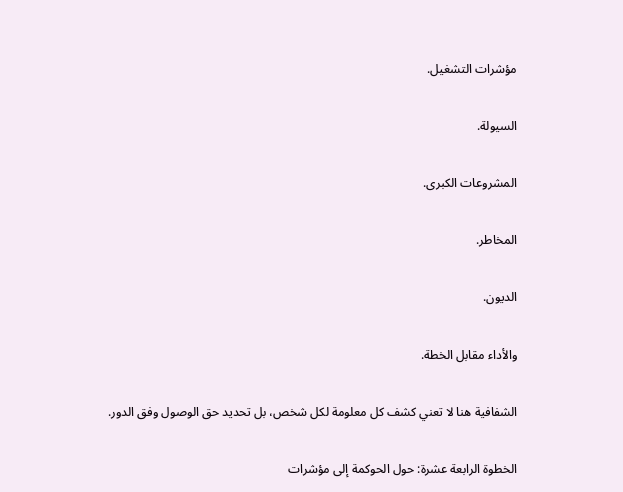مؤشرات التشغيل.

السيولة.

المشروعات الكبرى.

المخاطر.

الديون.

والأداء مقابل الخطة.

الشفافية هنا لا تعني كشف كل معلومة لكل شخص، بل تحديد حق الوصول وفق الدور.

الخطوة الرابعة عشرة: حول الحوكمة إلى مؤشرات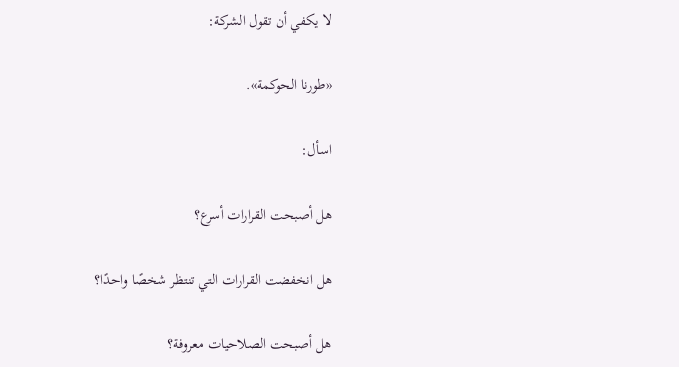لا يكفي أن تقول الشركة:

«طورنا الحوكمة».

اسأل:

هل أصبحت القرارات أسرع؟

هل انخفضت القرارات التي تنتظر شخصًا واحدًا؟

هل أصبحت الصلاحيات معروفة؟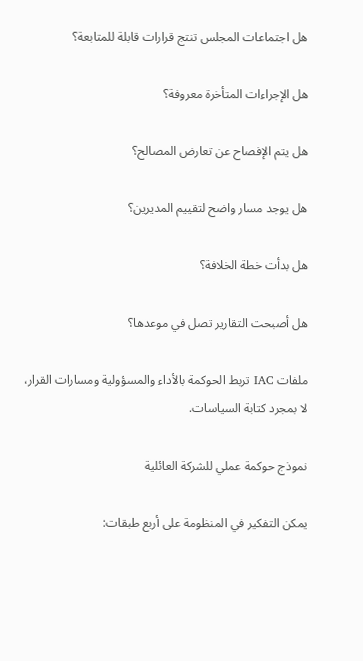هل اجتماعات المجلس تنتج قرارات قابلة للمتابعة؟

هل الإجراءات المتأخرة معروفة؟

هل يتم الإفصاح عن تعارض المصالح؟

هل يوجد مسار واضح لتقييم المديرين؟

هل بدأت خطة الخلافة؟

هل أصبحت التقارير تصل في موعدها؟

ملفات IAC تربط الحوكمة بالأداء والمسؤولية ومسارات القرار، لا بمجرد كتابة السياسات.

نموذج حوكمة عملي للشركة العائلية

يمكن التفكير في المنظومة على أربع طبقات: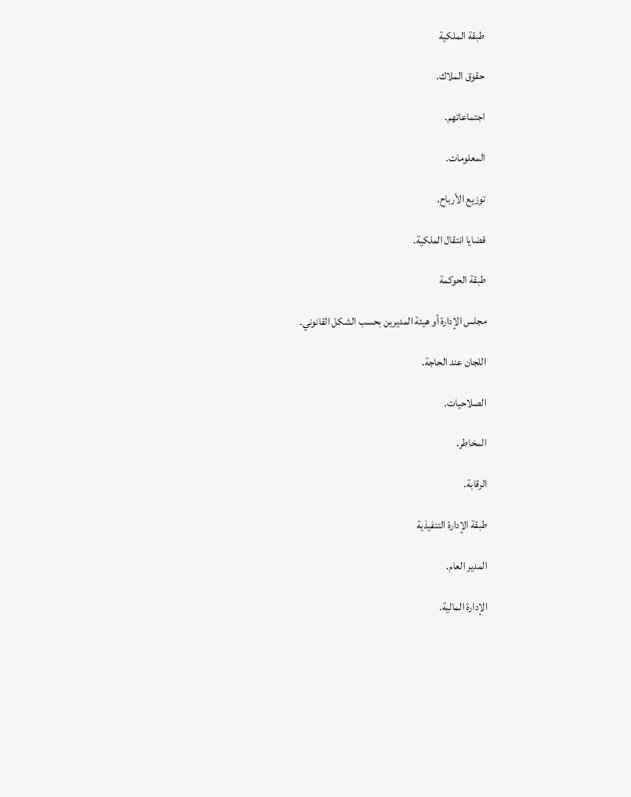طبقة الملكية

حقوق الملاك.

اجتماعاتهم.

المعلومات.

توزيع الأرباح.

قضايا انتقال الملكية.

طبقة الحوكمة

مجلس الإدارة أو هيئة المديرين بحسب الشكل القانوني.

اللجان عند الحاجة.

الصلاحيات.

المخاطر.

الرقابة.

طبقة الإدارة التنفيذية

المدير العام.

الإدارة المالية.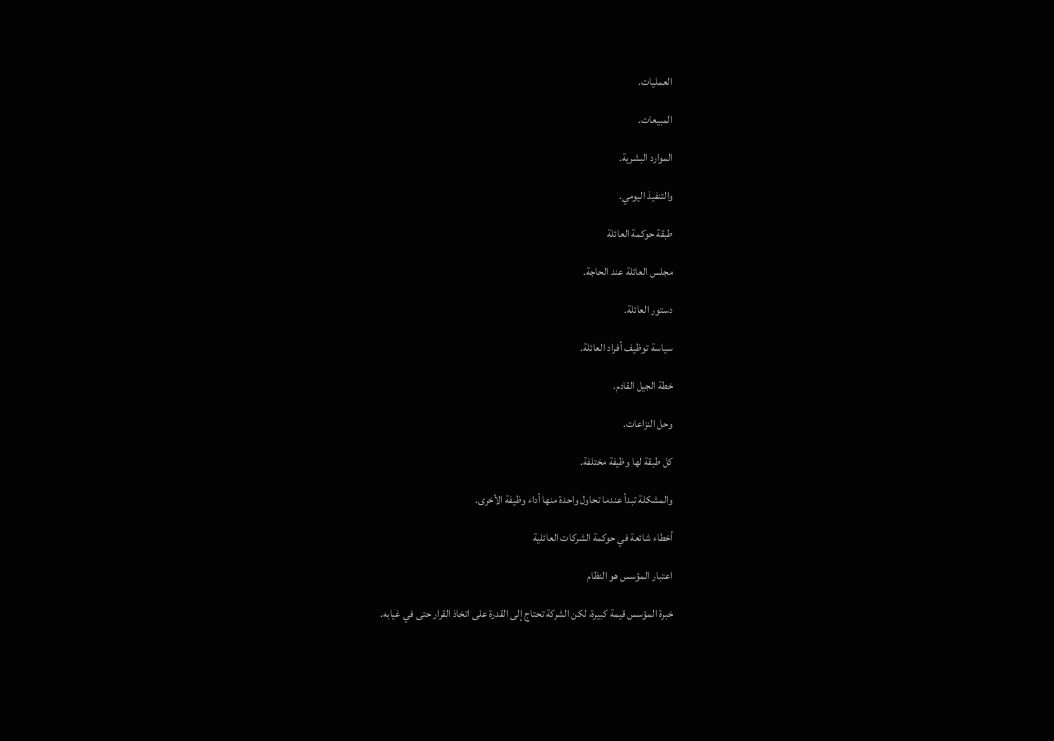العمليات.

المبيعات.

الموارد البشرية.

والتنفيذ اليومي.

طبقة حوكمة العائلة

مجلس العائلة عند الحاجة.

دستور العائلة.

سياسة توظيف أفراد العائلة.

خطة الجيل القادم.

وحل النزاعات.

كل طبقة لها وظيفة مختلفة.

والمشكلة تبدأ عندما تحاول واحدة منها أداء وظيفة الأخرى.

أخطاء شائعة في حوكمة الشركات العائلية

اعتبار المؤسس هو النظام

خبرة المؤسس قيمة كبيرة، لكن الشركة تحتاج إلى القدرة على اتخاذ القرار حتى في غيابه.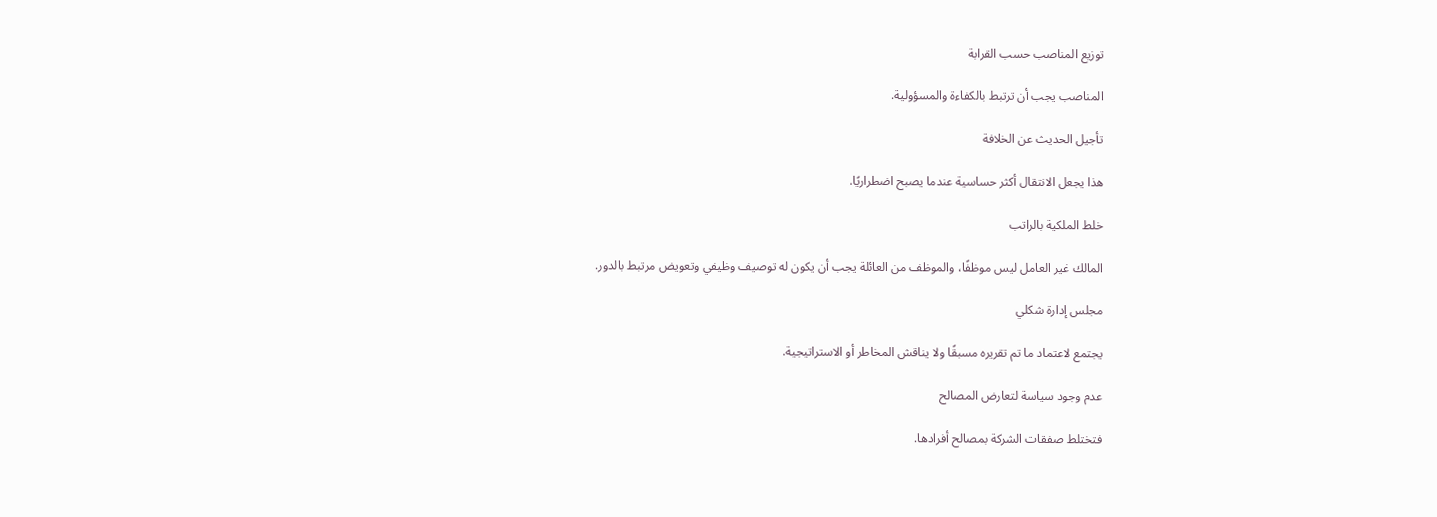توزيع المناصب حسب القرابة

المناصب يجب أن ترتبط بالكفاءة والمسؤولية.

تأجيل الحديث عن الخلافة

هذا يجعل الانتقال أكثر حساسية عندما يصبح اضطراريًا.

خلط الملكية بالراتب

المالك غير العامل ليس موظفًا، والموظف من العائلة يجب أن يكون له توصيف وظيفي وتعويض مرتبط بالدور.

مجلس إدارة شكلي

يجتمع لاعتماد ما تم تقريره مسبقًا ولا يناقش المخاطر أو الاستراتيجية.

عدم وجود سياسة لتعارض المصالح

فتختلط صفقات الشركة بمصالح أفرادها.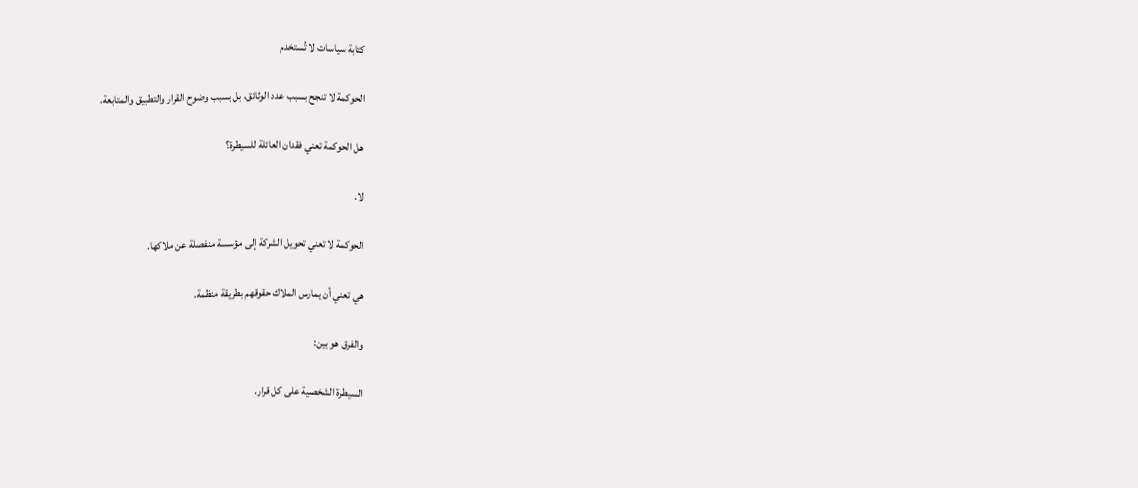كتابة سياسات لا تُستخدم

الحوكمة لا تنجح بسبب عدد الوثائق، بل بسبب وضوح القرار والتطبيق والمتابعة.

هل الحوكمة تعني فقدان العائلة للسيطرة؟

لا.

الحوكمة لا تعني تحويل الشركة إلى مؤسسة منفصلة عن ملاكها.

هي تعني أن يمارس الملاك حقوقهم بطريقة منظمة.

والفرق هو بين:

السيطرة الشخصية على كل قرار.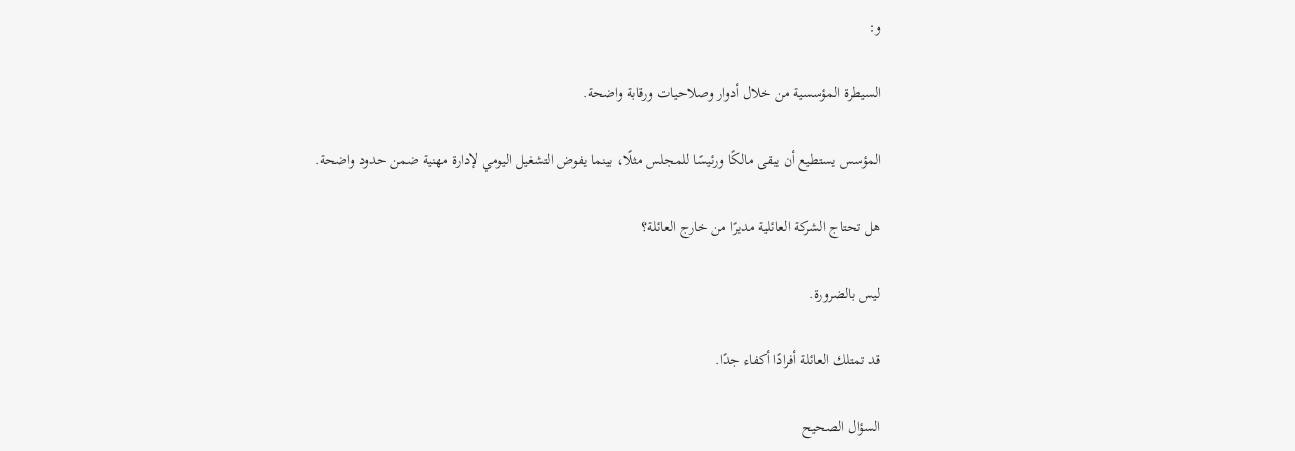و:

السيطرة المؤسسية من خلال أدوار وصلاحيات ورقابة واضحة.

المؤسس يستطيع أن يبقى مالكًا ورئيسًا للمجلس مثلًا، بينما يفوض التشغيل اليومي لإدارة مهنية ضمن حدود واضحة.

هل تحتاج الشركة العائلية مديرًا من خارج العائلة؟

ليس بالضرورة.

قد تمتلك العائلة أفرادًا أكفاء جدًا.

السؤال الصحيح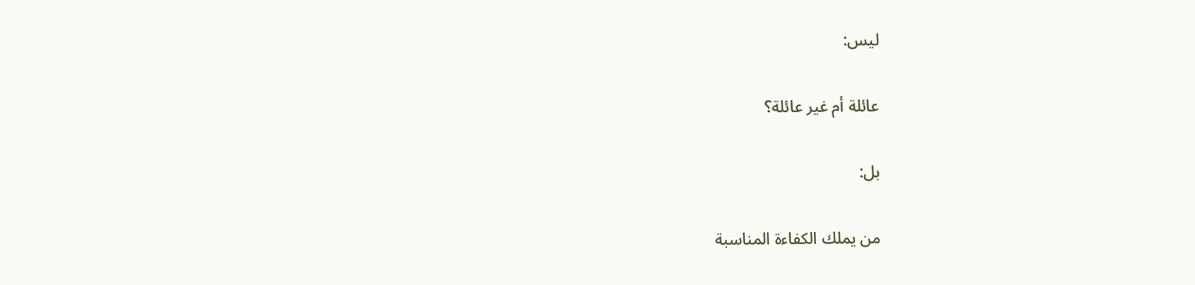ليس:

عائلة أم غير عائلة؟

بل:

من يملك الكفاءة المناسبة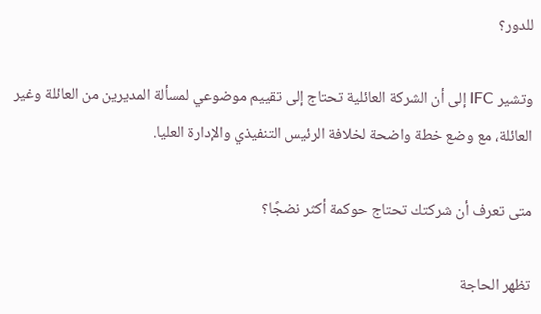للدور؟

وتشير IFC إلى أن الشركة العائلية تحتاج إلى تقييم موضوعي لمسألة المديرين من العائلة وغير العائلة، مع وضع خطة واضحة لخلافة الرئيس التنفيذي والإدارة العليا.

متى تعرف أن شركتك تحتاج حوكمة أكثر نضجًا؟

تظهر الحاجة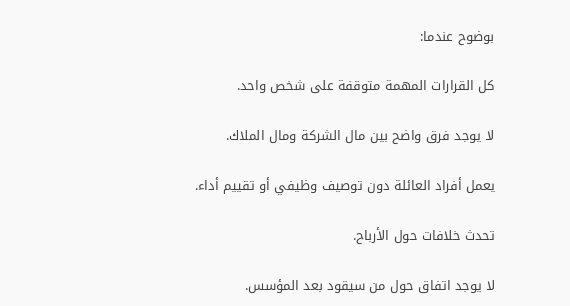بوضوح عندما:

كل القرارات المهمة متوقفة على شخص واحد.

لا يوجد فرق واضح بين مال الشركة ومال الملاك.

يعمل أفراد العائلة دون توصيف وظيفي أو تقييم أداء.

تحدث خلافات حول الأرباح.

لا يوجد اتفاق حول من سيقود بعد المؤسس.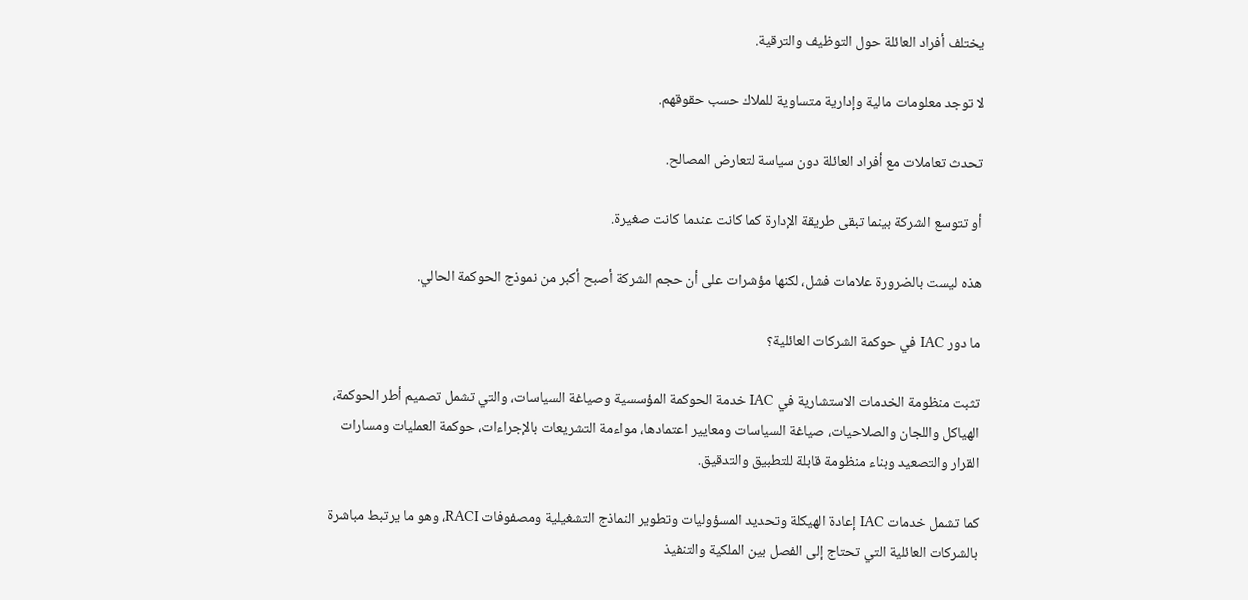يختلف أفراد العائلة حول التوظيف والترقية.

لا توجد معلومات مالية وإدارية متساوية للملاك حسب حقوقهم.

تحدث تعاملات مع أفراد العائلة دون سياسة لتعارض المصالح.

أو تتوسع الشركة بينما تبقى طريقة الإدارة كما كانت عندما كانت صغيرة.

هذه ليست بالضرورة علامات فشل، لكنها مؤشرات على أن حجم الشركة أصبح أكبر من نموذج الحوكمة الحالي.

ما دور IAC في حوكمة الشركات العائلية؟

تثبت منظومة الخدمات الاستشارية في IAC خدمة الحوكمة المؤسسية وصياغة السياسات، والتي تشمل تصميم أطر الحوكمة، الهياكل واللجان والصلاحيات، صياغة السياسات ومعايير اعتمادها، مواءمة التشريعات بالإجراءات، حوكمة العمليات ومسارات القرار والتصعيد وبناء منظومة قابلة للتطبيق والتدقيق.

كما تشمل خدمات IAC إعادة الهيكلة وتحديد المسؤوليات وتطوير النماذج التشغيلية ومصفوفات RACI، وهو ما يرتبط مباشرة بالشركات العائلية التي تحتاج إلى الفصل بين الملكية والتنفيذ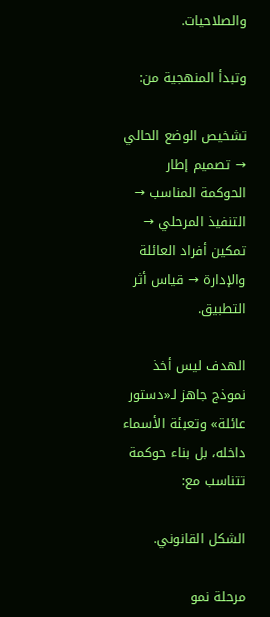والصلاحيات.

وتبدأ المنهجية من:

تشخيص الوضع الحالي → تصميم إطار الحوكمة المناسب → التنفيذ المرحلي → تمكين أفراد العائلة والإدارة → قياس أثر التطبيق.

الهدف ليس أخذ نموذج جاهز لـ«دستور عائلة» وتعبئة الأسماء داخله، بل بناء حوكمة تتناسب مع:

الشكل القانوني.

مرحلة نمو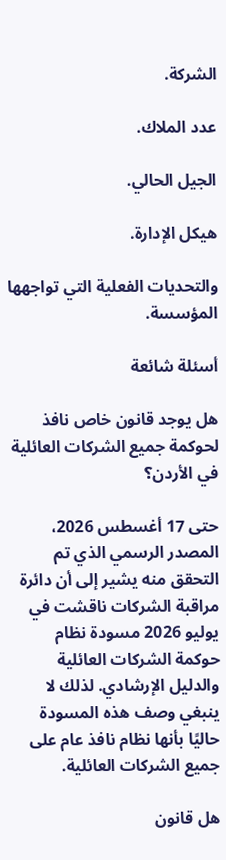الشركة.

عدد الملاك.

الجيل الحالي.

هيكل الإدارة.

والتحديات الفعلية التي تواجهها المؤسسة.

أسئلة شائعة

هل يوجد قانون خاص نافذ لحوكمة جميع الشركات العائلية في الأردن؟

حتى 17 أغسطس 2026، المصدر الرسمي الذي تم التحقق منه يشير إلى أن دائرة مراقبة الشركات ناقشت في يوليو 2026 مسودة نظام حوكمة الشركات العائلية والدليل الإرشادي. لذلك لا ينبغي وصف هذه المسودة حاليًا بأنها نظام نافذ عام على جميع الشركات العائلية.

هل قانون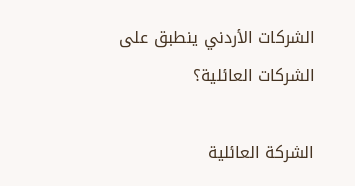الشركات الأردني ينطبق على الشركات العائلية؟

الشركة العائلية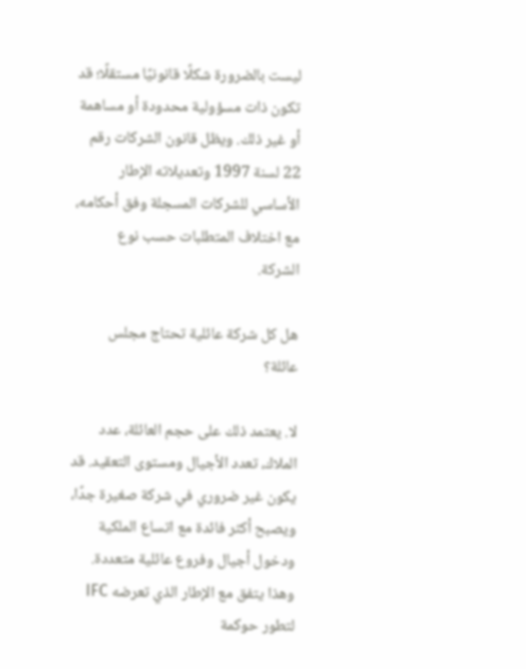ليست بالضرورة شكلًا قانونيًا مستقلًا؛ قد تكون ذات مسؤولية محدودة أو مساهمة أو غير ذلك. ويظل قانون الشركات رقم 22 لسنة 1997 وتعديلاته الإطار الأساسي للشركات المسجلة وفق أحكامه، مع اختلاف المتطلبات حسب نوع الشركة.

هل كل شركة عائلية تحتاج مجلس عائلة؟

لا. يعتمد ذلك على حجم العائلة، عدد الملاك، تعدد الأجيال ومستوى التعقيد. قد يكون غير ضروري في شركة صغيرة جدًا، ويصبح أكثر فائدة مع اتساع الملكية ودخول أجيال وفروع عائلية متعددة. وهذا يتفق مع الإطار الذي تعرضه IFC لتطور حوكمة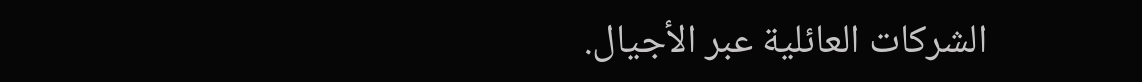الشركات العائلية عبر الأجيال.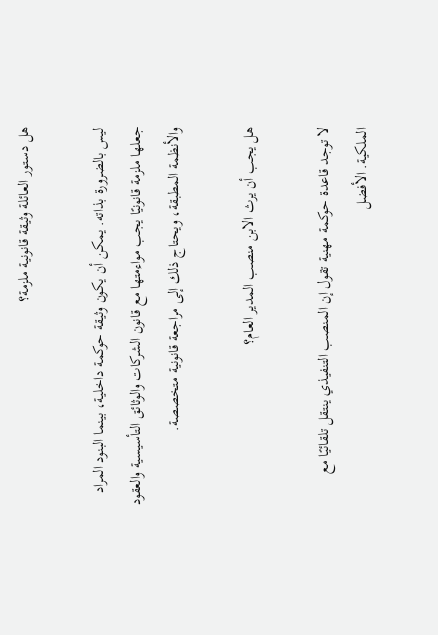هل دستور العائلة وثيقة قانونية ملزمة؟

ليس بالضرورة بذاته. يمكن أن يكون وثيقة حوكمة داخلية، بينما البنود المراد جعلها ملزمة قانونيًا يجب مواءمتها مع قانون الشركات والوثائق التأسيسية والعقود والأنظمة المطبقة، ويحتاج ذلك إلى مراجعة قانونية متخصصة.

هل يجب أن يرث الابن منصب المدير العام؟

لا توجد قاعدة حوكمة مهنية تقول إن المنصب التنفيذي ينتقل تلقائيًا مع الملكية. الأفضل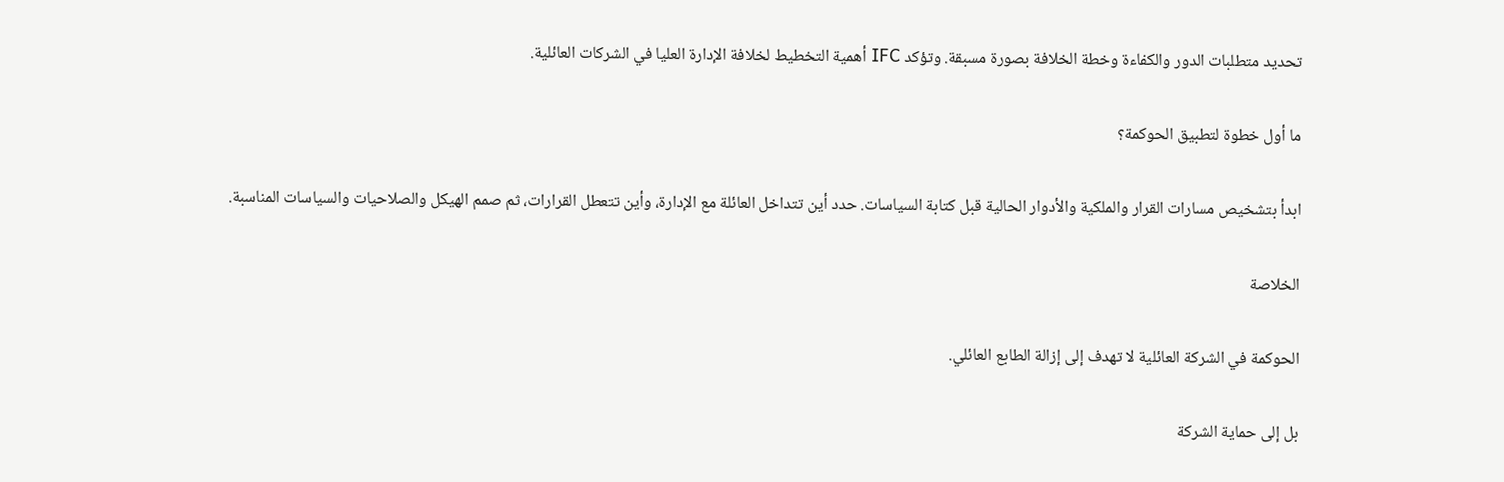تحديد متطلبات الدور والكفاءة وخطة الخلافة بصورة مسبقة. وتؤكد IFC أهمية التخطيط لخلافة الإدارة العليا في الشركات العائلية.

ما أول خطوة لتطبيق الحوكمة؟

ابدأ بتشخيص مسارات القرار والملكية والأدوار الحالية قبل كتابة السياسات. حدد أين تتداخل العائلة مع الإدارة، وأين تتعطل القرارات، ثم صمم الهيكل والصلاحيات والسياسات المناسبة.

الخلاصة

الحوكمة في الشركة العائلية لا تهدف إلى إزالة الطابع العائلي.

بل إلى حماية الشركة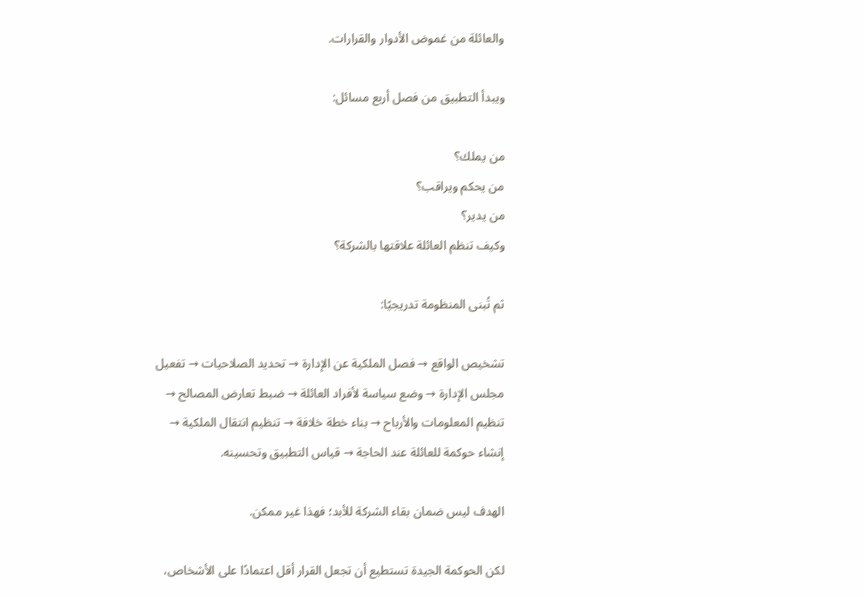والعائلة من غموض الأدوار والقرارات.

ويبدأ التطبيق من فصل أربع مسائل:

من يملك؟
من يحكم ويراقب؟
من يدير؟
وكيف تنظم العائلة علاقتها بالشركة؟

ثم تُبنى المنظومة تدريجيًا:

تشخيص الواقع → فصل الملكية عن الإدارة → تحديد الصلاحيات → تفعيل مجلس الإدارة → وضع سياسة لأفراد العائلة → ضبط تعارض المصالح → تنظيم المعلومات والأرباح → بناء خطة خلافة → تنظيم انتقال الملكية → إنشاء حوكمة للعائلة عند الحاجة → قياس التطبيق وتحسينه.

الهدف ليس ضمان بقاء الشركة للأبد؛ فهذا غير ممكن.

لكن الحوكمة الجيدة تستطيع أن تجعل القرار أقل اعتمادًا على الأشخاص،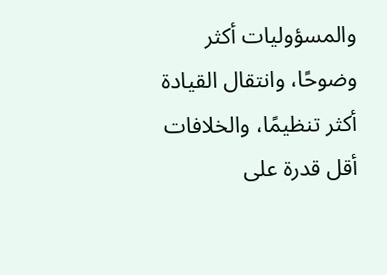والمسؤوليات أكثر وضوحًا، وانتقال القيادة أكثر تنظيمًا، والخلافات أقل قدرة على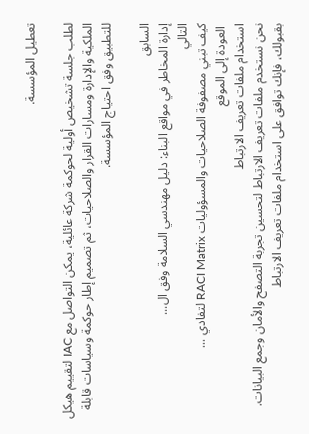تعطيل المؤسسة.

لطلب جلسة تشخيص أولية لحوكمة شركة عائلية، يمكن التواصل مع IAC لتقييم هيكل الملكية والإدارة ومسارات القرار والصلاحيات، ثم تصميم إطار حوكمة وسياسات قابلة للتطبيق وفق احتياج المؤسسة.

السابق
إدارة المخاطر في مواقع البناء: دليل مهندسي السلامة وفق ال...
التالي
كيف تبني مصفوفة الصلاحيات والمسؤوليات RACI Matrix لتفادي ...
 العودة إلى الموقع
استخدام ملفات تعريف الارتباط
نحن نستخدم ملفات تعريف الارتباط لتحسين تجربة التصفح والأمان وجمع البيانات. بقبولك، فإنك توافق على استخدام ملفات تعريف الارتباط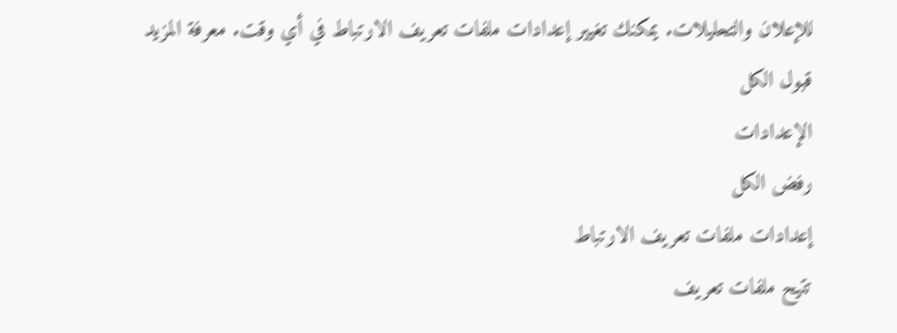للإعلان والتحليلات. يمكنك تغيير إعدادات ملفات تعريف الارتباط في أي وقت. معرفة المزيد
قبول الكل
الإعدادات
رفض الكل
إعدادات ملفات تعريف الارتباط
تتيح ملفات تعريف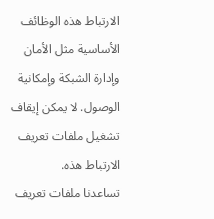الارتباط هذه الوظائف الأساسية مثل الأمان وإدارة الشبكة وإمكانية الوصول. لا يمكن إيقاف تشغيل ملفات تعريف الارتباط هذه.
تساعدنا ملفات تعريف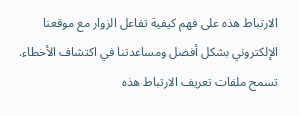الارتباط هذه على فهم كيفية تفاعل الزوار مع موقعنا الإلكتروني بشكل أفضل ومساعدتنا في اكتشاف الأخطاء.
تسمح ملفات تعريف الارتباط هذه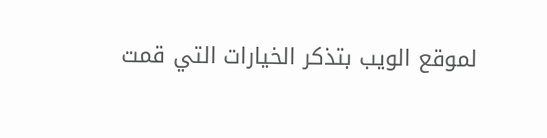لموقع الويب بتذكر الخيارات التي قمت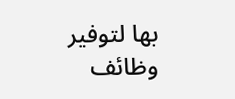بها لتوفير وظائف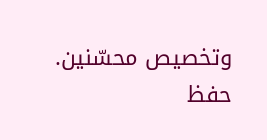وتخصيص محسّنين.
حفظ